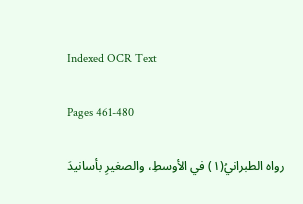Indexed OCR Text

Pages 461-480

رواه الطبرانيُ(١) في الأوسطِ، والصغيرِ بأسانيدَ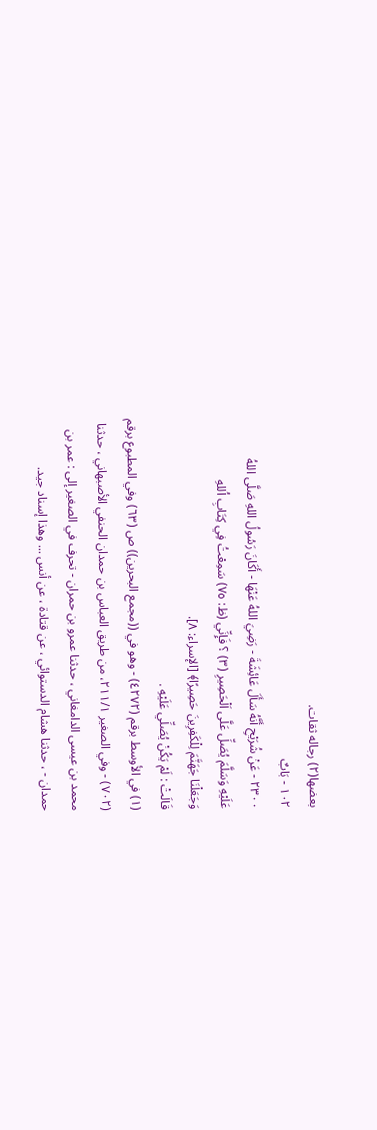بعضها(٢) رجاله ثقات.
١٠٢ - بَابٌ
٢٣٠٠ - عَنْ شُرَيْحِ أَنَّهُ سَأَلَ عَائِشَةَ - رَضِيَ اللهُ عَنْهَا - أَكَانَ رَسُولُ اللهِ صَلَّى اللهُ
عَلَيْهِ وَسَلَّمَ يُصَلِّ عَلَّى اَلْحَصِيرِ (٣) ؟ فَإِنِّي (ظ: ٧٥) سَمِعْتُ فِي كِتَابِ اُللهِ
وَجَعَلْنَا جَهَنَّمَ لِلْكَفِرِينَ حَصِيرًا﴾ [الإسراء: ٨].
قَالَتْ : لَمْ يَكُنْ يُصَلِّي عَلَيْهِ .
(١) في الأوسط برقم (٤٢٧٢) - وهو في ((مجمع البحرين)) ص (٦٣) وفي المطبوع برقم
(٧٠٢) - وفي الصغير ٢١١/١، من طريق العباس بن حمدان الحنفي الأصبهاني ، حدثنا
محمد بن عيسى الدامغاني ، حدثنا عمرو بن حمران - تحرف في الصغير إلى : عمر بن
حمدان - ، حدثنا هشام الدستوائي ، عن قتادة ، عن أنس ... وهذا إسناد جيد.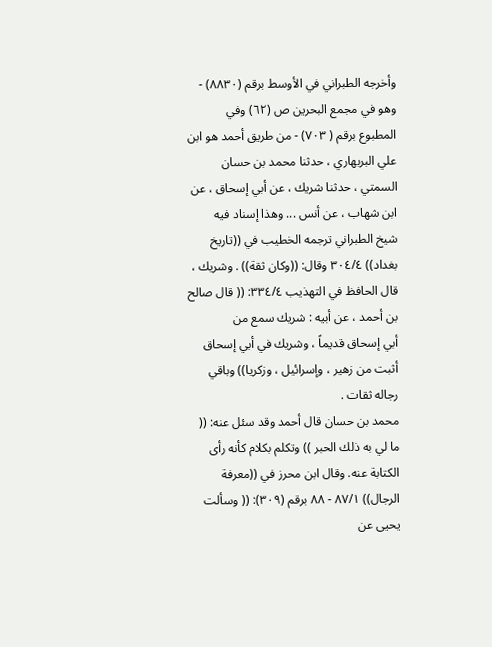وأخرجه الطبراني في الأوسط برقم (٨٨٣٠) - وهو في مجمع البحرين ص (٦٢) وفي
المطبوع برقم ( ٧٠٣) - من طريق أحمد هو ابن علي البربهاري ، حدثنا محمد بن حسان
السمتي ، حدثنا شريك ، عن أبي إسحاق ، عن ابن شهاب ، عن أنس ... وهذا إسناد فيه
شيخ الطبراني ترجمه الخطيب في ((تاريخ بغداد)) ٣٠٤/٤ وقال: ((وكان ثقة)) . وشريك ،
قال الحافظ في التهذيب ٣٣٤/٤: (( قال صالح بن أحمد ، عن أبيه : شريك سمع من
أبي إسحاق قديماً ، وشريك في أبي إسحاق أثبت من زهير ، وإسرائيل ، وزكريا)) وباقي
رجاله ثقات .
محمد بن حسان قال أحمد وقد سئل عنه: (( ما لي به ذلك الحبر )) وتكلم بكلام كأنه رأى
الكتابة عنه. وقال ابن محرز في ((معرفة الرجال)) ٨٧/١ - ٨٨ برقم (٣٠٩): (( وسألت
يحيى عن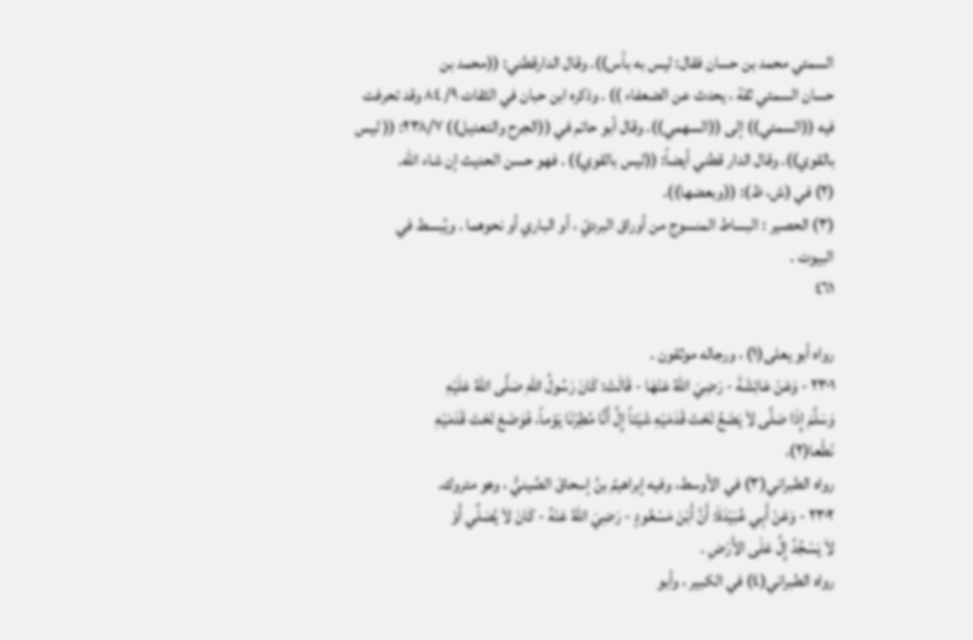السمتي محمد بن حسان فقال: ليس به بأس)). وقال الدارقطني: ((محمد بن
حسان السمتي ثقة ، يحدث عن الضعفاء )) . وذكره ابن حبان في الثقات ٩/ ٨٤ وقد تحرفت
فيه ((السمتي)) إلى ((السهمي)). وقال أبو حاتم في ((الجرح والتعديل)) ٢٣٨/٧: (( ليس
بالقوي)). وقال الدار قطني أيضاً: ((ليس بالقوي)) . فهو حسن الحديث إن شاء الله.
(٢) في (ش، ظ): ((وبعضها)).
(٣) الحصير : البساط المنسوج من أوراق البرديّ ، أو الباري أو نحوهما . ويُبسط في
البيوت .
٤٦١

رواه أبو يعلى(١) ، ورجاله موثقون .
٢٣٠١ - وَعَنْ عَائِشَةَ - رَضِيَ اللهُ عَنْهَا - قَالَتْ: كَانَ رَسُولُ اللهِ صَلَّى اللهُ عَلَيْهِ
وَسَلَّمَ إِذَا صَلَّى لاَ يَضَعُ تَحْتَ قَدَمَيْهِ شَيْئاً إِلَّ أَنَّا مُطِرْنَا يَوْماً، فَوَضَعَ تَحْتَ قَدَمَيْهِ
نَطْعا(٢).
رواه الطبراني(٣) في الأوسط، وفيه إبراهيمُ بنُ إسحاقَ الصِّينيُّ ، وهو متروك.
٢٣٠٢ - وَعَنْ أَبِي عُبَيْدَةَ: أَنَّ أَبْنَ مَسْعُودٍ - رَضِيَ اللهُ عَنْهُ - كَانَ لاَ يُصَلِّي أَوْ
لاَ يَسْجُدُ إِلَّ عَلَى الأَرْضِ .
رواه الطبراني(٤) في الكبير ، وأبو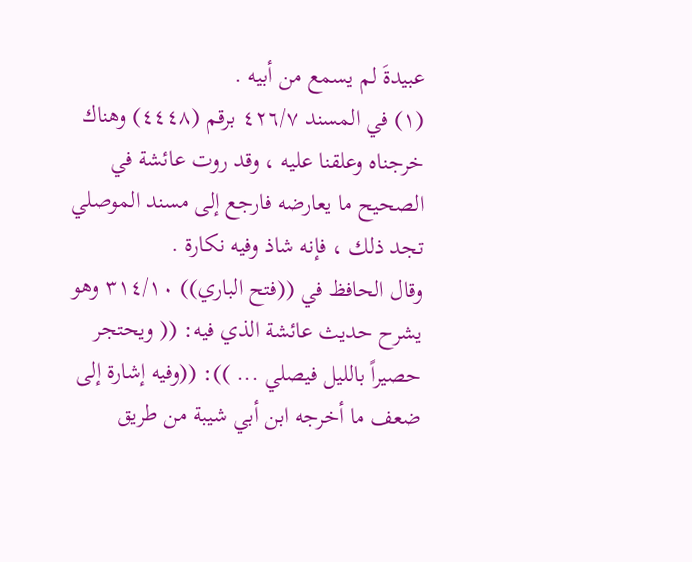عبيدةَ لم يسمع من أبيه .
(١) في المسند ٤٢٦/٧ برقم (٤٤٤٨) وهناك خرجناه وعلقنا عليه ، وقد روت عائشة في
الصحيح ما يعارضه فارجع إلى مسند الموصلي تجد ذلك ، فإنه شاذ وفيه نكارة .
وقال الحافظ في ((فتح الباري)) ٣١٤/١٠ وهو يشرح حديث عائشة الذي فيه: (( ويحتجر
حصيراً بالليل فيصلي ... )): ((وفيه إشارة إلى ضعف ما أخرجه ابن أبي شيبة من طريق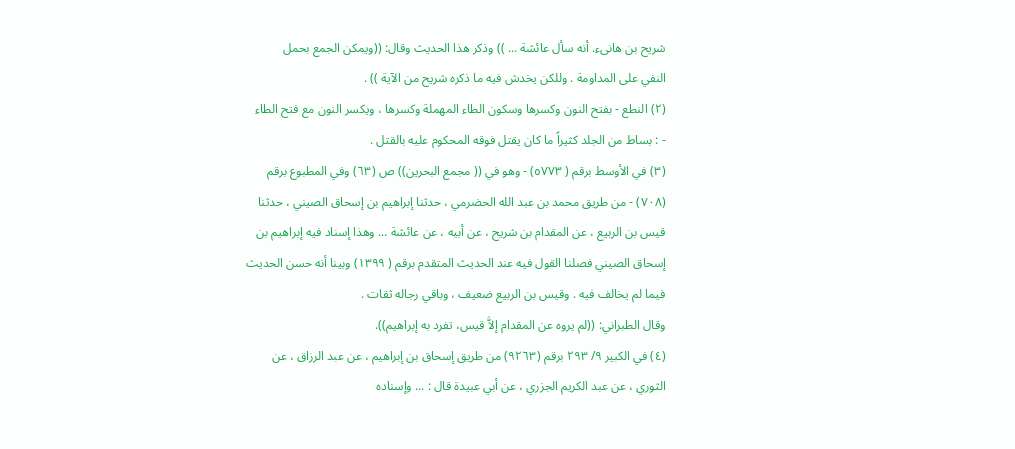شريح بن هانىء. أنه سأل عائشة ... )) وذكر هذا الحديث وقال: ((ويمكن الجمع بحمل
النفي على المداومة . وللكن يخدش فيه ما ذكره شريح من الآية )) .
(٢) النطع - بفتح النون وكسرها وسكون الطاء المهملة وكسرها ، ويكسر النون مع فتح الطاء
- : بساط من الجلد كثيراً ما كان يقتل فوقه المحكوم عليه بالقتل .
(٣) في الأوسط برقم ( ٥٧٧٣) - وهو في (( مجمع البحرين)) ص (٦٣) وفي المطبوع برقم
(٧٠٨) - من طريق محمد بن عبد الله الحضرمي ، حدثنا إبراهيم بن إسحاق الصيني ، حدثنا
قيس بن الربيع ، عن المقدام بن شريح ، عن أبيه ، عن عائشة ... وهذا إسناد فيه إبراهيم بن
إسحاق الصيني فصلنا القول فيه عند الحديث المتقدم برقم ( ١٣٩٩) وبينا أنه حسن الحديث
فيما لم يخالف فيه . وقيس بن الربيع ضعيف ، وباقي رجاله ثقات .
وقال الطبراني: ((لم يروه عن المقدام إلاَّ قيس، تفرد به إبراهيم)).
(٤) في الكبير ٩/ ٢٩٣ برقم (٩٢٦٣) من طريق إسحاق بن إبراهيم ، عن عبد الرزاق ، عن
الثوري ، عن عبد الكريم الجزري ، عن أبي عبيدة قال : ... وإسناده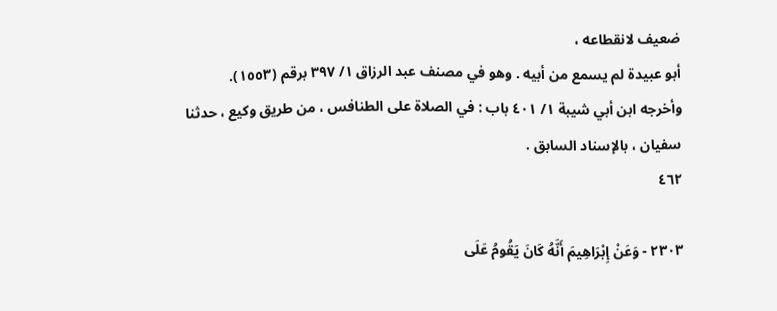ضعيف لانقطاعه ،
أبو عبيدة لم يسمع من أبيه . وهو في مصنف عبد الرزاق ١/ ٣٩٧ برقم (١٥٥٣).
وأخرجه ابن أبي شيبة ١/ ٤٠١ باب : في الصلاة على الطنافس ، من طريق وكيع ، حدثنا
سفيان ، بالإسناد السابق .
٤٦٢

٢٣٠٣ - وَعَنْ إِبْرَاهِيمَ أَنَّهُ كَانَ يَقُومُ عَلَى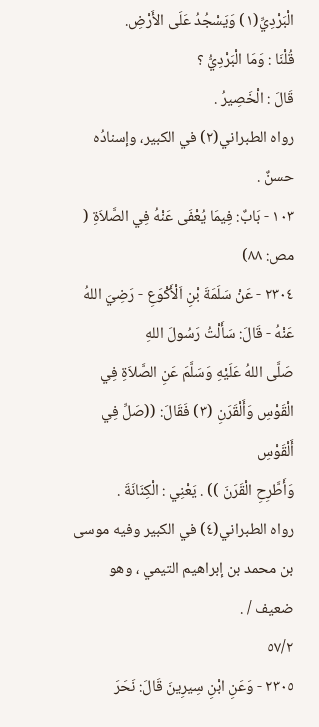الْبَرْدِيِّ(١) وَيَسْجُدُ عَلَى الأَرْضِ.
قُلْنَا : وَمَا الْبَرْدِيُّ ؟
قَالَ : الْخَصِيرُ .
رواه الطبراني(٢) في الكبير، وإسنادُه حسنٌ .
١٠٣ - بَابٌ: فِيمَا يُعْفَى عَنْهُ فِي الصَّلاَةِ ( مص: ٨٨)
٢٣٠٤ - عَنْ سَلَمَةَ بْنِ اَلْأَكْوَعِ - رَضِيَ اللهُ عَنْهُ - قَالَ: سَأَلْتُ رَسُولَ اللهِ
صَلَّى اللهُ عَلَيْهِ وَسَلَّمَ عَنِ الصَّلاَةِ فِي الْقَوْسِ وَأَلْقَرَنِ (٣) فَقَالَ: ((صَلِّ فِي أَلْقَوْسِ
وَأَطَّرِحِ الْقَرَنَ )) . يَعْنِي : الْكِنَانَةَ .
رواه الطبراني(٤) في الكبير وفيه موسى بن محمد بن إبراهيم التيمي ، وهو
ضعيف / .
٥٧/٢
٢٣٠٥ - وَعَنِ ابْنِ سِيرِينَ قَالَ: نَحَرَ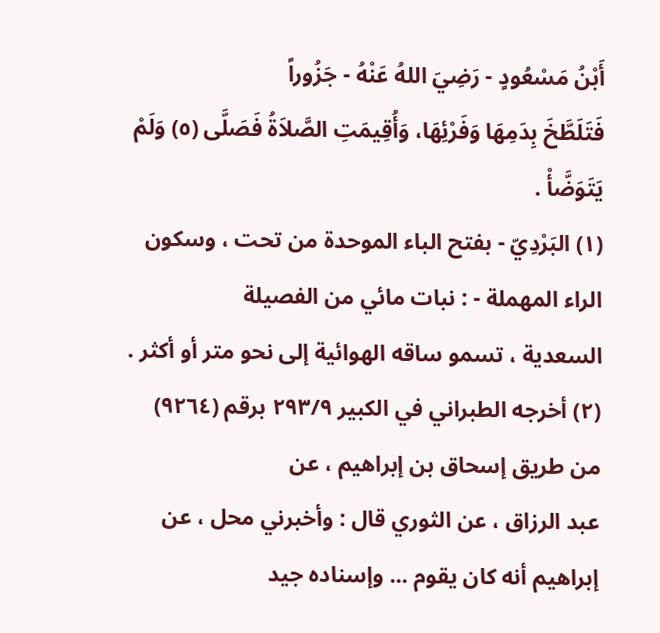أَبْنُ مَسْعُودٍ - رَضِيَ اللهُ عَنْهُ - جَزُوراً
فَتَلَطَّخَ بِدَمِهَا وَفَرْئِهَا، وَأُقِيمَتِ الصَّلاَةُ فَصَلَّى (٥) وَلَمْ يَتَوَضَّأْ .
(١) البَرْدِيّ - بفتح الباء الموحدة من تحت ، وسكون الراء المهملة - : نبات مائي من الفصيلة
السعدية ، تسمو ساقه الهوائية إلى نحو متر أو أكثر .
(٢) أخرجه الطبراني في الكبير ٢٩٣/٩ برقم (٩٢٦٤) من طريق إسحاق بن إبراهيم ، عن
عبد الرزاق ، عن الثوري قال : وأخبرني محل ، عن إبراهيم أنه كان يقوم ... وإسناده جيد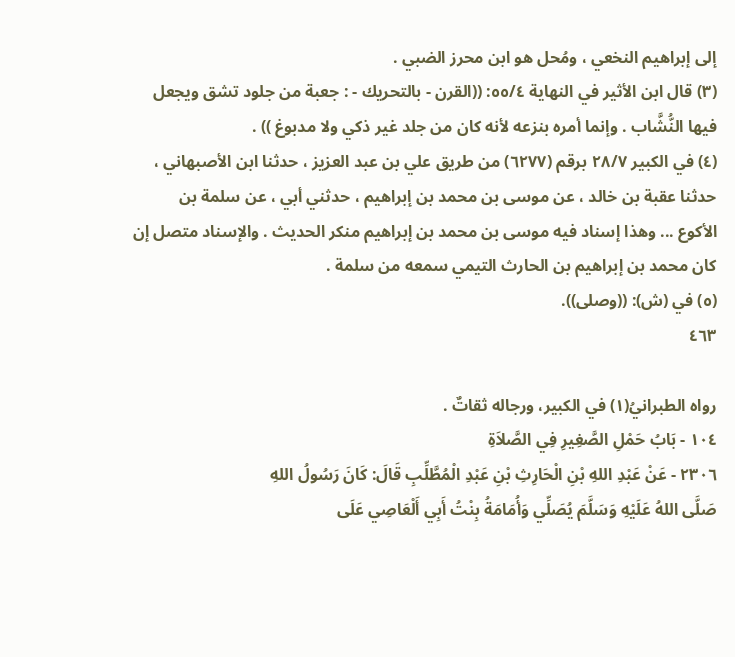إلى إبراهيم النخعي ، ومُحل هو ابن محرز الضبي .
(٣) قال ابن الأثير في النهاية ٥٥/٤: ((القرن - بالتحريك - : جعبة من جلود تشق ويجعل
فيها النُّشَّاب . وإنما أمره بنزعه لأنه كان من جلد غير ذكي ولا مدبوغ )) .
(٤) في الكبير ٢٨/٧ برقم (٦٢٧٧) من طريق علي بن عبد العزيز ، حدثنا ابن الأصبهاني ،
حدثنا عقبة بن خالد ، عن موسى بن محمد بن إبراهيم ، حدثني أبي ، عن سلمة بن
الأكوع ... وهذا إسناد فيه موسى بن محمد بن إبراهيم منكر الحديث . والإسناد متصل إن
كان محمد بن إبراهيم بن الحارث التيمي سمعه من سلمة .
(٥) في (ش): ((وصلى)).
٤٦٣

رواه الطبرانيُ(١) في الكبير، ورجاله ثقاتٌ .
١٠٤ - بَابُ حَمْلِ الصَّغِيرِ فِي الصَّلاَةِ
٢٣٠٦ - عَنْ عَبْدِ اللهِ بْنِ الْحَارِثِ بْنِ عَبْدِ الْمُطَّلِّبِ قَالَ: كَانَ رَسُولُ اللهِ
صَلَّى اللهُ عَلَيْهِ وَسَلَّمَ يُصَلِّي وَأُمَامَةُ بِنْتُ أَبِي أَلْعَاصِي عَلَى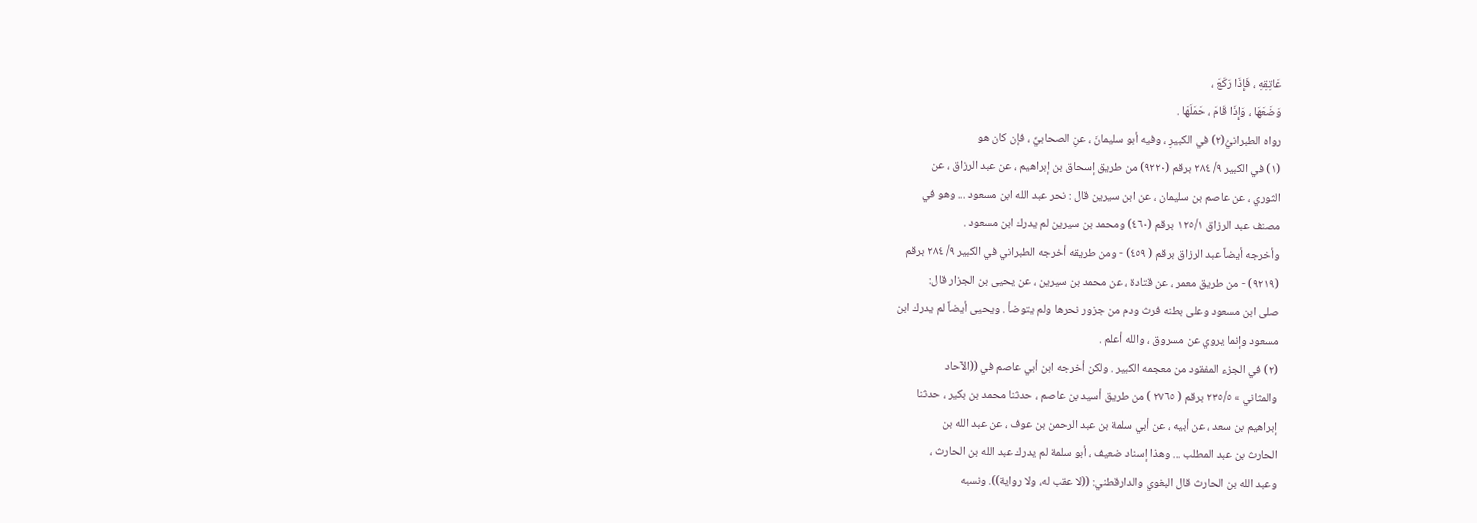عَاتِقِهِ ، فَإِذَا رَكَعَ ،
وَضَعَهَا ، وَإِذَا قَامَ ، حَمَلَهَا .
رواه الطبرانيُ(٢) في الكبيرِ ، وفيه أبو سليمانَ ، عنِ الصحابيِّ ، فإن كان هو
(١) في الكبير ٩/ ٢٨٤ برقم (٩٢٢٠) من طريق إسحاق بن إبراهيم ، عن عبد الرزاق ، عن
الثوري ، عن عاصم بن سليمان ، عن ابن سيرين قال : نحر عبد الله ابن مسعود ... وهو في
مصنف عبد الرزاق ١٢٥/١ برقم (٤٦٠) ومحمد بن سيرين لم يدرك ابن مسعود .
وأخرجه أيضاً عبد الرزاق برقم ( ٤٥٩) - ومن طريقه أخرجه الطبراني في الكبير ٩/ ٢٨٤ برقم
(٩٢١٩) - من طريق معمر ، عن قتادة ، عن محمد بن سيرين ، عن يحيى بن الجزار قال:
صلى ابن مسعود وعلى بطنه فرث ودم من جزور نحرها ولم يتوضأ . ويحيى أيضاً لم يدرك ابن
مسعود وإنما يروي عن مسروق ، والله أعلم .
(٢) في الجزء المفقود من معجمه الكبير . ولكن أخرجه ابن أبي عاصم في ((الآحاد
والمثاني » ٢٣٥/٥ برقم ( ٢٧٦٥ ) من طريق أسید بن عاصم ، حدثنا محمد بن بکیر ، حدثنا
إبراهيم بن سعد ، عن أبيه ، عن أبي سلمة بن عبد الرحمن بن عوف ، عن عبد الله بن
الحارث بن عبد المطلب ... وهذا إسناد ضعيف ، أبو سلمة لم يدرك عبد الله بن الحارث ،
وعبد الله بن الحارث قال البغوي والدارقطني: ((لا عقب له، ولا رواية)). ونسبه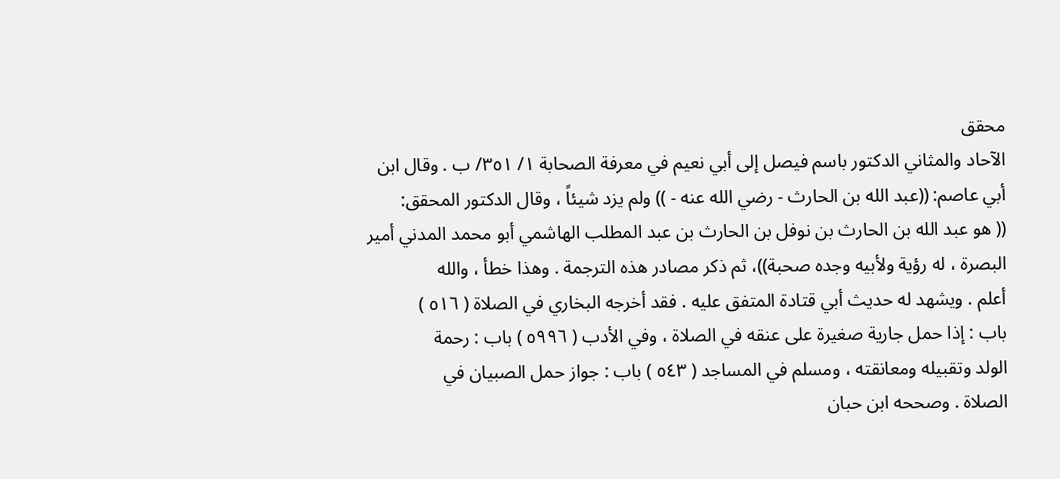محقق
الآحاد والمثاني الدكتور باسم فيصل إلى أبي نعيم في معرفة الصحابة ١/ ٣٥١/ ب . وقال ابن
أبي عاصم: ((عبد الله بن الحارث - رضي الله عنه - )) ولم يزد شيئاً ، وقال الدكتور المحقق:
(( هو عبد الله بن الحارث بن نوفل بن الحارث بن عبد المطلب الهاشمي أبو محمد المدني أمير
البصرة ، له رؤية ولأبيه وجده صحبة))، ثم ذكر مصادر هذه الترجمة . وهذا خطأ ، والله
أعلم . ويشهد له حديث أبي قتادة المتفق عليه . فقد أخرجه البخاري في الصلاة ( ٥١٦ )
باب : إذا حمل جارية صغيرة على عنقه في الصلاة ، وفي الأدب ( ٥٩٩٦ ) باب : رحمة
الولد وتقبيله ومعانقته ، ومسلم في المساجد ( ٥٤٣ ) باب : جواز حمل الصبيان في
الصلاة . وصححه ابن حبان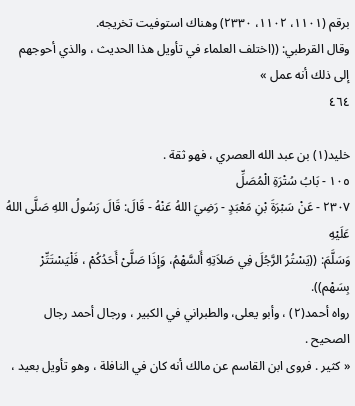برقم (١١٠١، ١١٠٢، ٢٣٣٠) وهناك استوفيت تخريجه.
وقال القرطبي: ((اختلف العلماء في تأويل هذا الحديث ، والذي أحوجهم إلى ذلك أنه عمل »
٤٦٤

خليد(١) بن عبد الله العصري ، فهو ثقة .
١٠٥ - بَابُ سُتْرَةِ الْمُصَلِّ
٢٣٠٧ - عَنْ سَبْرَةَ بْنِ مَعْبَدٍ - رَضِيَ اللهُ عَنْهُ - قَالَ: قَالَ رَسُولُ اللهِ صَلَّى اللهُ عَلَيْهِ
وَسَلَّمَ: ((يَسْتُرُ الرَّجُلَ فِي صَلاَتِهِ أَلسَّهْمُ، وَإِذَا صَلَّىْ أَحَدُكُمْ ، فَلْيَسْتَتِّرْ بِسَهْم)).
رواه أحمد(٢) ، وأبو يعلى، والطبراني في الكبير ، ورجال أحمد رجال
الصحيح .
« كثير . فروى ابن القاسم عن مالك أنه كان في النافلة ، وهو تأويل بعيد ،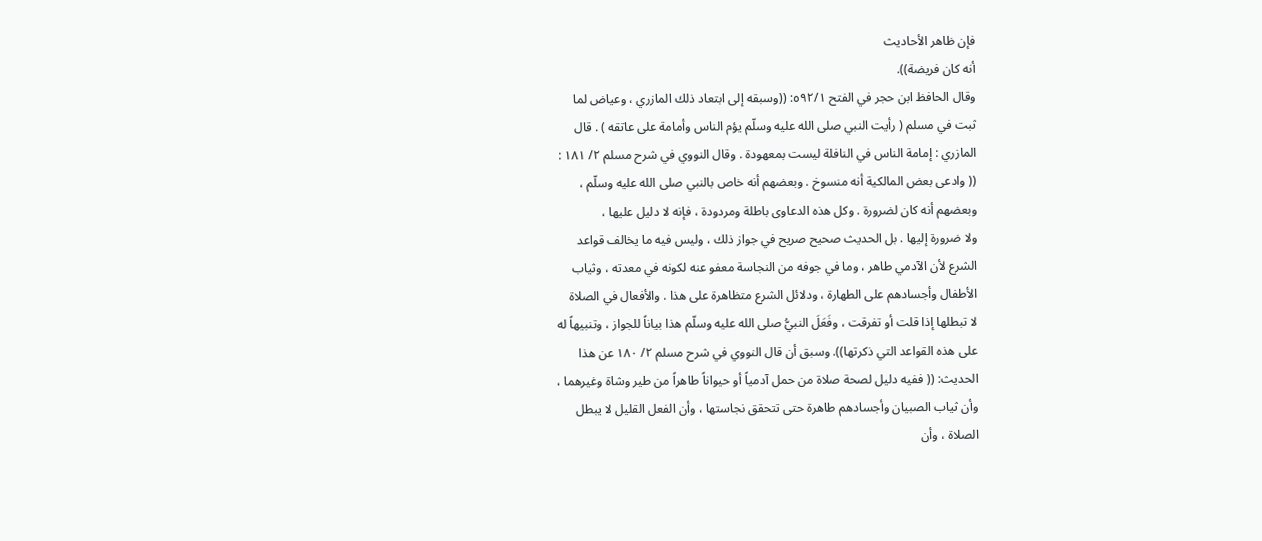فإن ظاهر الأحاديث
أنه كان فريضة)).
وقال الحافظ ابن حجر في الفتح ٥٩٢/١: ((وسبقه إلى ابتعاد ذلك المازري ، وعياض لما
ثبت في مسلم ( رأيت النبي صلى الله عليه وسلّم يؤم الناس وأمامة على عاتقه ) . قال
المازري : إمامة الناس في النافلة ليست بمعهودة . وقال النووي في شرح مسلم ٢/ ١٨١ :
(( وادعى بعض المالكية أنه منسوخ . وبعضهم أنه خاص بالنبي صلى الله عليه وسلّم ،
وبعضهم أنه كان لضرورة . وكل هذه الدعاوى باطلة ومردودة ، فإنه لا دليل عليها ،
ولا ضرورة إليها . بل الحديث صحيح صريح في جواز ذلك ، وليس فيه ما يخالف قواعد
الشرع لأن الآدمي طاهر ، وما في جوفه من النجاسة معفو عنه لكونه في معدته ، وثياب
الأطفال وأجسادهم على الطهارة ، ودلائل الشرع متظاهرة على هذا . والأفعال في الصلاة
لا تبطلها إذا قلت أو تفرقت ، وفَعَلَ النبيُّ صلى الله عليه وسلّم هذا بياناً للجواز ، وتنبيهاً له
على هذه القواعد التي ذكرتها)). وسبق أن قال النووي في شرح مسلم ٢/ ١٨٠ عن هذا
الحديث: (( ففيه دليل لصحة صلاة من حمل آدمياً أو حيواناً طاهراً من طير وشاة وغيرهما ،
وأن ثياب الصبيان وأجسادهم طاهرة حتى تتحقق نجاستها ، وأن الفعل القليل لا يبطل
الصلاة ، وأن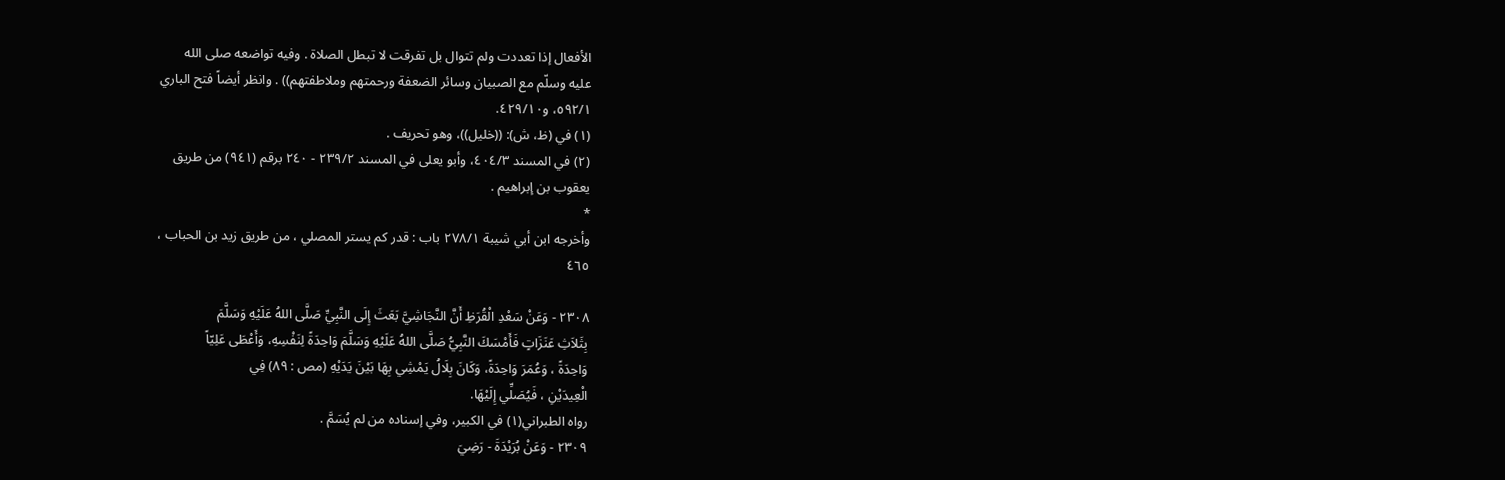الأفعال إذا تعددت ولم تتوال بل تفرقت لا تبطل الصلاة . وفيه تواضعه صلى الله
عليه وسلّم مع الصبيان وسائر الضعفة ورحمتهم وملاطفتهم)) . وانظر أيضاً فتح الباري
٥٩٢/١، و٤٢٩/١٠.
(١) في (ظ، ش): ((خليل))، وهو تحريف .
(٢) في المسند ٤٠٤/٣، وأبو يعلى في المسند ٢٣٩/٢ - ٢٤٠ برقم (٩٤١) من طريق
يعقوب بن إبراهيم .
*
وأخرجه ابن أبي شيبة ٢٧٨/١ باب : قدر كم يستر المصلي ، من طريق زيد بن الحباب ،
٤٦٥

٢٣٠٨ - وَعَنْ سَعْدِ الْقُرَظِ أَنَّ النَّجَاشِيَّ بَعَثَ إِلَى النَّبِيِّ صَلَّى اللهُ عَلَيْهِ وَسَلَّمَ
بِثَلاَثِ عَنَزَاتٍ فَأَمْسَكَ النَّبِيُّ صَلَّى اللهُ عَلَيْهِ وَسَلَّمَ وَاحِدَةً لِنَفْسِهِ، وَأَعْطَى عَلِيّاً
وَاحِدَةً ، وَعُمَرَ وَاحِدَةً، وَكَانَ بِلَالُ يَمْشِي بِهَا بَيْنَ يَدَيْهِ (مص : ٨٩) فِي
الْعِيدَيْنِ ، فَيُصَلِّي إِلَيْهَا.
رواه الطبراني(١) في الكبير، وفي إسناده من لم يُسَمَّ .
٢٣٠٩ - وَعَنْ بُرَيْدَةَ - رَضِيَ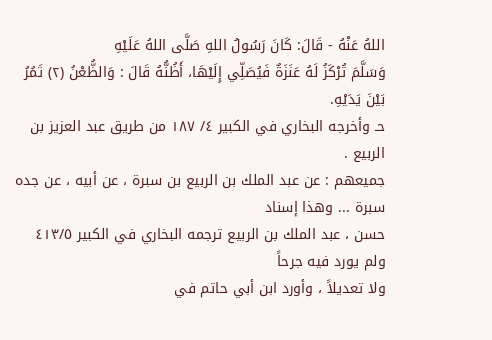اللهُ عَنْهُ - قَالَ: كَانَ رَسُولُ اللهِ صَلَّى اللهُ عَلَيْهِ
وَسَلَّمَ تُرْكَزُ لَهُ عَنَزَةٌ فَيُصَلِّي إِلَيْهَا، أَظُنُّهُ قَالَ : وَالظُّعْنُ (٢) تَمُرُ بَيْنَ يَدَيْهِ.
حـ وأخرجه البخاري في الكبير ٤/ ١٨٧ من طريق عبد العزيز بن الربيع .
جميعهم : عن عبد الملك بن الربيع بن سبرة ، عن أبيه ، عن جده سبرة ... وهذا إسناد
حسن ، عبد الملك بن الربيع ترجمه البخاري في الكبير ٤١٣/٥ ولم يورد فيه جرحاً
ولا تعديلاً ، وأورد ابن أبي حاتم في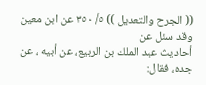(( الجرح والتعديل )) ٥/ ٣٥٠ عن ابن معين وقد سئل عن
أحاديث عبد الملك بن الربيع، عن أبيه ، عن جده، فقال: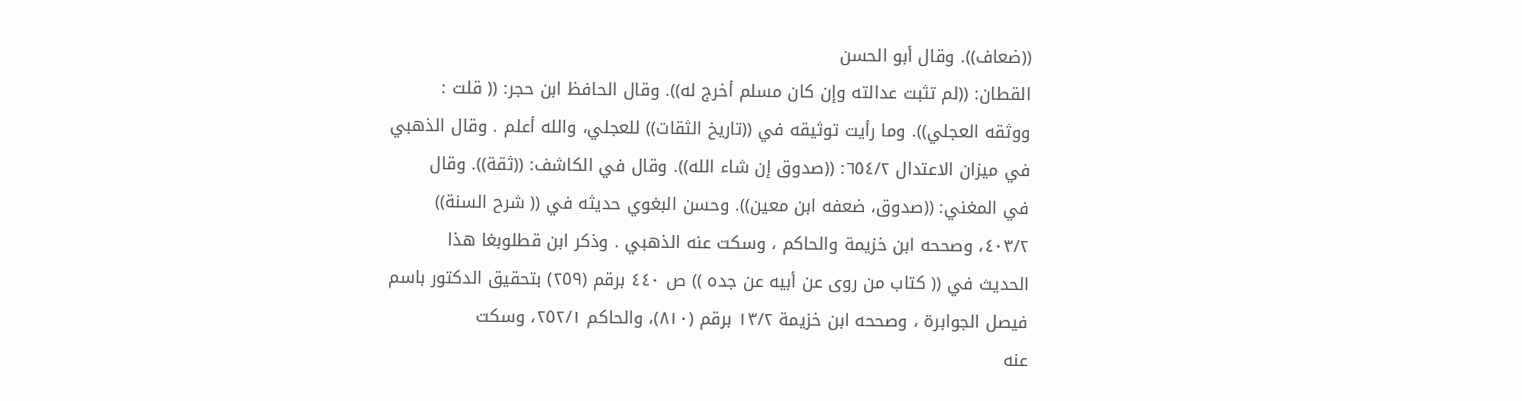((ضعاف)). وقال أبو الحسن
القطان: ((لم تثبت عدالته وإن كان مسلم أخرج له)). وقال الحافظ ابن حجر: (( قلت :
ووثقه العجلي)). وما رأيت توثيقه في ((تاريخ الثقات)) للعجلي، والله أعلم . وقال الذهبي
في ميزان الاعتدال ٦٥٤/٢: ((صدوق إن شاء الله)). وقال في الكاشف: ((ثقة)). وقال
في المغني: ((صدوق، ضعفه ابن معين)). وحسن البغوي حديثه في (( شرح السنة))
٤٠٣/٢، وصححه ابن خزيمة والحاكم ، وسكت عنه الذهبي . وذكر ابن قطلوبغا هذا
الحديث في (( كتاب من روى عن أبيه عن جده )) ص ٤٤٠ برقم (٢٥٩) بتحقيق الدكتور باسم
فيصل الجوابرة ، وصححه ابن خزيمة ١٣/٢ برقم (٨١٠)، والحاكم ٢٥٢/١، وسكت
عنه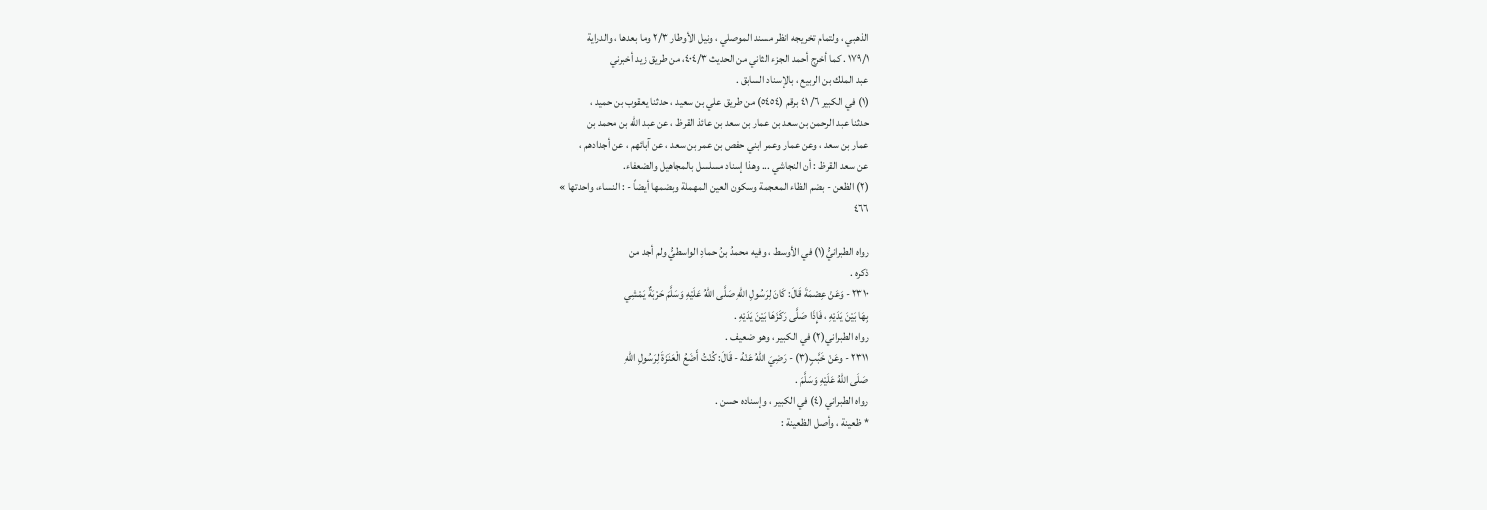الذهبي ، ولتمام تخريجه انظر مسند الموصلي ، ونيل الأوطار ٢/٣ وما بعدها ، والدراية
١٧٩/١ . كما أخرج أحمد الجزء الثاني من الحديث ٤٠٤/٣، من طريق زيد أخبرني
عبد الملك بن الربيع ، بالإسناد السابق .
(١) في الكبير ٦/ ٤١ برقم (٥٤٥٤) من طريق علي بن سعيد ، حدثنا يعقوب بن حميد ،
حدثنا عبد الرحمن بن سعد بن عمار بن سعد بن عائذ القرظ ، عن عبد الله بن محمد بن
عمار بن سعد ، وعن عمار وعمر ابني حفص بن عمر بن سعد ، عن آبائهم ، عن أجدادهم ،
عن سعد القرظ : أن النجاشي ... وهذا إسناد مسلسل بالمجاهيل والضعفاء.
(٢) الظعن - بضم الظاء المعجمة وسكون العين المهملة وبضمها أيضاً - : النساء، واحدتها »
٤٦٦

رواه الطبرانيُّ(١) في الأوسط ، وفيه محمدُ بنُ حمادِ الواسطيُّ ولم أجد من
ذكره .
٢٣١٠ - وَعَنْ عِصْمَةَ قَالَ: كَانَ لِرَسُولِ اللهِ صَلَّى اللهُ عَلَيْهِ وَسَلَّمَ حَرْبَةٌ يَمْشِي
بِهَا بَيْنَ يَدَيْهِ ، فَإِذَا صَلَّى رَكَزَهَا بَيْنَ يَدَيْهِ .
رواه الطبراني(٢) في الكبير ، وهو ضعيف .
٢٣١١ - وعَنْ خَبَّبٍ(٣) - رَضِيَ اللهُ عَنْهُ - قَالَ: كُنْتُ أَضَعُ الْعَنَزَةَ لِرَسُولِ اللهِ
صَلَى اللهُ عَلَيْهِ وَسَلَّمَ .
رواه الطبراني (٤) في الكبير ، وإسناده حسن .
* ظعينة ، وأصل الظعينة :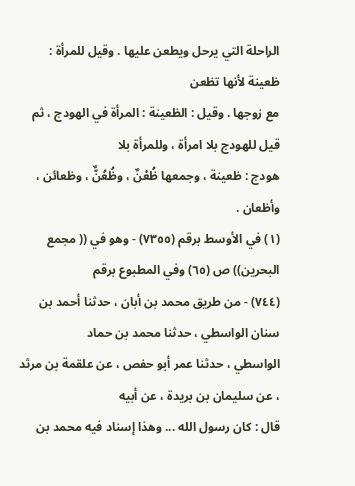الراحلة التي يرحل ويطعن عليها . وقيل للمرأة : ظعينة لأنها تظعن
مع زوجها . وقيل : الظعينة : المرأة في الهودج ، ثم قيل للهودج بلا امرأة ، وللمرأة بلا
هودج : ظعينة ، وجمعها ظُعْنٌ ، وظُعُنٌّ ، وظعائن ، وأظعان .
(١) في الأوسط برقم (٧٣٥٥) - وهو في (( مجمع البحرين)) ص (٦٥) وفي المطبوع برقم
(٧٤٤) - من طريق محمد بن أبان ، حدثنا أحمد بن سنان الواسطي ، حدثنا محمد بن حماد
الواسطي ، حدثنا عمر أبو حفص ، عن علقمة بن مرثد ، عن سليمان بن بريدة ، عن أبيه
قال : كان رسول الله ... وهذا إسناد فيه محمد بن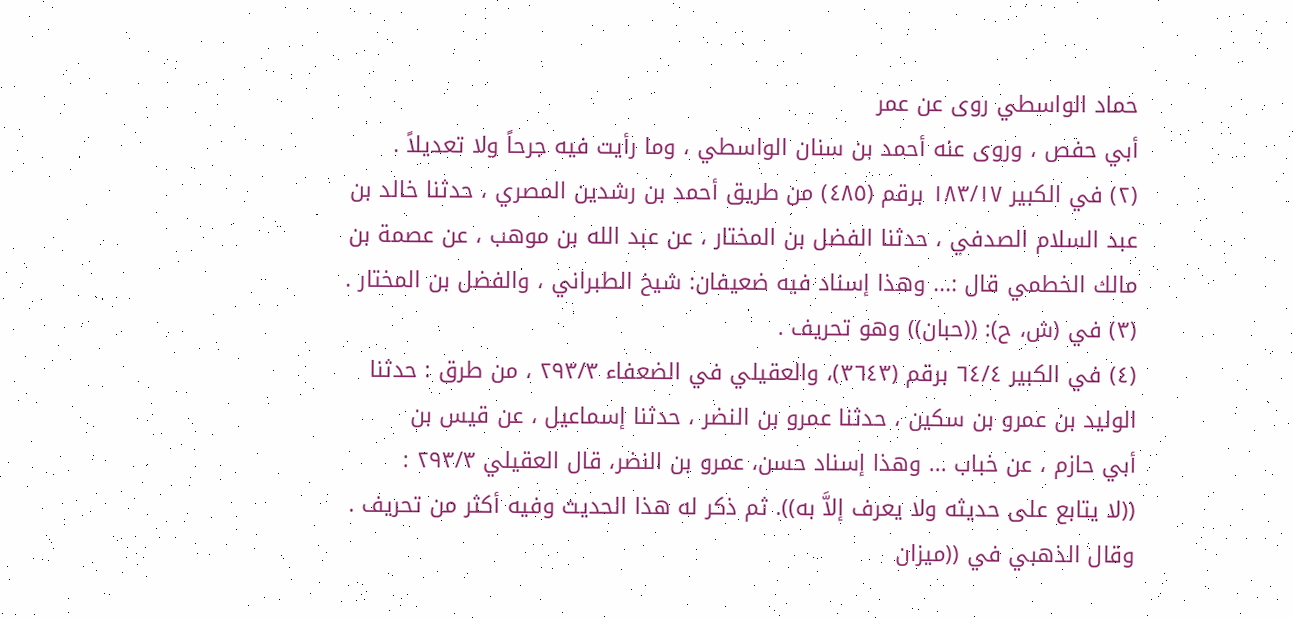حماد الواسطي روى عن عمر
أبي حفص ، وروى عنه أحمد بن سنان الواسطي ، وما رأيت فيه جرحاً ولا تعديلاً .
(٢) في الكبير ١٨٣/١٧ برقم (٤٨٥) من طريق أحمد بن رشدين المصري ، حدثنا خالد بن
عبد السلام الصدفي ، حدثنا الفضل بن المختار ، عن عبد الله بن موهب ، عن عصمة بن
مالك الخطمي قال :... وهذا إسناد فيه ضعيفان: شيخ الطبراني ، والفضل بن المختار .
(٣) في (ش، ح): ((حبان)) وهو تحريف .
(٤) في الكبير ٦٤/٤ برقم (٣٦٤٣)، والعقيلي في الضعفاء ٢٩٣/٣ ، من طرق : حدثنا
الوليد بن عمرو بن سكين ، حدثنا عمرو بن النضر ، حدثنا إسماعيل ، عن قيس بن
أبي حازم ، عن خباب ... وهذا إسناد حسن، عمرو بن النضر، قال العقيلي ٢٩٣/٣ :
((لا يتابع على حديثه ولا يعرف إلاَّ به)). ثم ذكر له هذا الحديث وفيه أكثر من تحريف .
وقال الذهبي في ((ميزان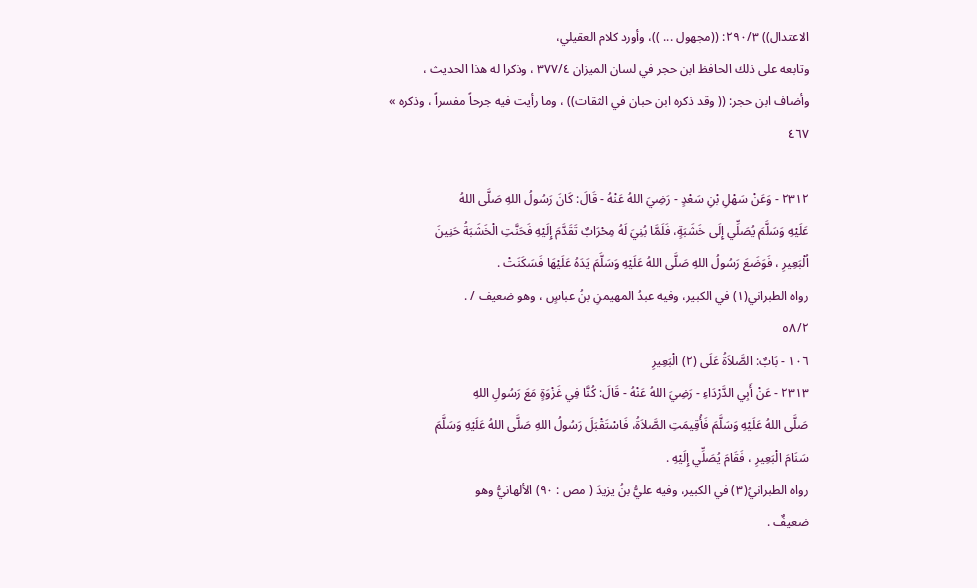الاعتدال)) ٢٩٠/٣: ((مجهول ... ))، وأورد كلام العقيلي،
وتابعه على ذلك الحافظ ابن حجر في لسان الميزان ٣٧٧/٤ ، وذكرا له هذا الحديث ،
وأضاف ابن حجر: (( وقد ذكره ابن حبان في الثقات)) ، وما رأيت فيه جرحاً مفسراً ، وذكره »
٤٦٧

٢٣١٢ - وَعَنْ سَهْلِ بْنِ سَعْدٍ - رَضِيَ اللهُ عَنْهُ - قَالَ: كَانَ رَسُولُ اللهِ صَلَّى اللهُ
عَلَيْهِ وَسَلَّمَ يُصَلِّي إِلَى خَشَبَةٍ، فَلَمَّا بُنِيَ لَهُ مِحْرَابٌ تَقَدَّمَ إِلَيْهِ فَحَنَّتِ الْخَشَبَةُ حَنِينَ
اُلْبَعِيرِ ، فَوَضَعَ رَسُولُ اللهِ صَلَّى اللهُ عَلَيْهِ وَسَلَّمَ يَدَهُ عَلَيْهَا فَسَكَنَتْ .
رواه الطبراني(١) في الكبير، وفيه عبدُ المهيمنِ بنُ عباسٍ ، وهو ضعيف / .
٥٨/٢
١٠٦ - بَابٌ: الصَّلاَةُ عَلَى (٢) الْبَعِيرِ
٢٣١٣ - عَنْ أَبِي الدَّرْدَاءِ - رَضِيَ اللهُ عَنْهُ - قَالَ: كُنَّا فِي غَزْوَةٍ مَعَ رَسُولِ اللهِ
صَلَّى اللهُ عَلَيْهِ وَسَلَّمَ فَأُقِيمَتِ الصَّلاَةُ، فَاسْتَقْبَلَ رَسُولُ اللهِ صَلَّى اللهُ عَلَيْهِ وَسَلَّمَ
سَنَامَ الْبَعِيرِ ، فَقَامَ يُصَلِّي إِلَيْهِ .
رواه الطبرانيُ(٣) في الكبير، وفيه عليُّ بنُ يزيدَ ( مص : ٩٠) الألهانيُّ وهو
ضعيفٌ .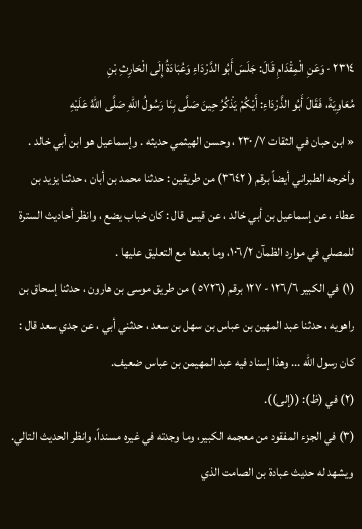٢٣١٤ - وَعَنِ الْمِقْدَامِ قَالَ: جَلَسَ أَبُو الدَّرْدَاءِ وَعُبَادَةُ إِلَى الْحَارِثِ بْنِ
مُعَاوِيَةَ، فَقَالَ أَبُو الذَّرْدَاءِ: أَيْكُمْ يَذْكُرُ حِينَ صَلَّى بِنَا رَسُولُ اللهِ صَلَّى اللهُ عَلَيْهِ
« ابن حبان في الثقات ٧/ ٢٣٠ ، وحسن الهيثمي حديثه . وإسماعيل هو ابن أبي خالد .
وأخرجه الطبراني أيضاً برقم ( ٣٦٤٢) من طريقين : حدثنا محمد بن أبان ، حدثنا يزيد بن
عطاء ، عن إسماعيل بن أبي خالد ، عن قيس قال : كان خباب يضع ، وانظر أحاديث السترة
للمصلي في موارد الظمآن ١٠٦/٢، وما بعدها مع التعليق عليها .
(١) في الكبير ١٢٦/٦ - ١٢٧ برقم (٥٧٢٦ ) من طريق موسى بن هارون ، حدثنا إسحاق بن
راهويه ، حدثنا عبد المهين بن عباس بن سهل بن سعد ، حدثني أبي ، عن جدي سعد قال :
كان رسول الله ... وهذا إسناد فيه عبد المهيمن بن عباس ضعيف.
(٢) في (ظ): ((إلى)).
(٣) في الجزء المفقود من معجمه الكبير، وما وجدته في غيره مسنداً، وانظر الحديث التالي.
ويشهد له حديث عبادة بن الصامت الذي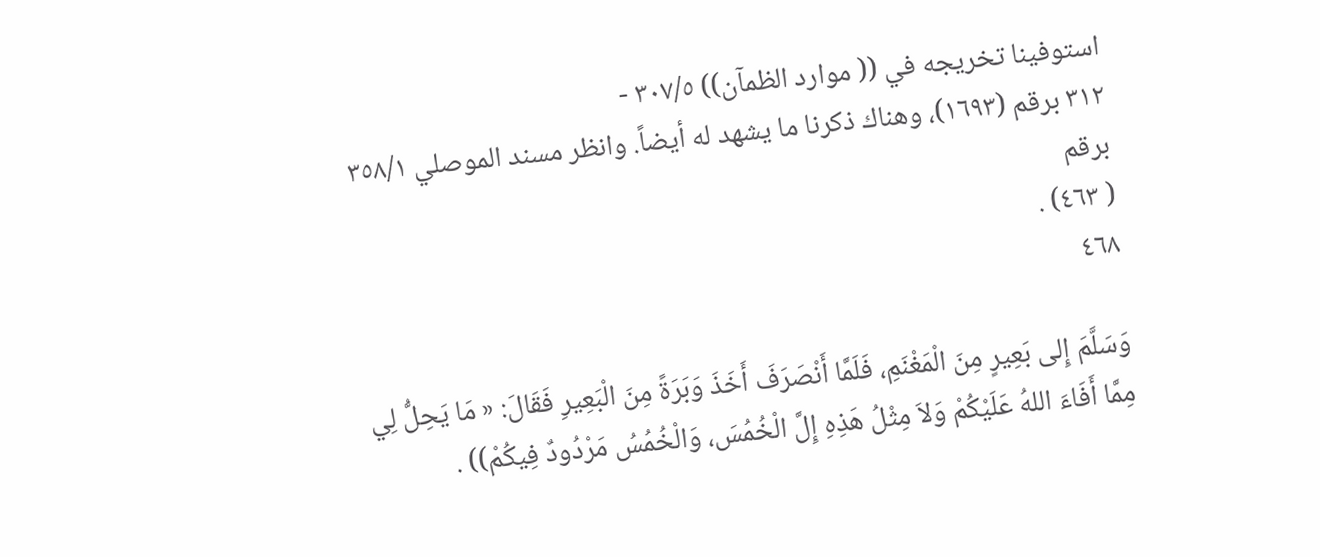استوفينا تخريجه في (( موارد الظمآن)) ٣٠٧/٥ -
٣١٢ برقم (١٦٩٣)، وهناك ذكرنا ما يشهد له أيضاً. وانظر مسند الموصلي ٣٥٨/١ برقم
( ٤٦٣) .
٤٦٨

وَسَلَّمَ إِلى بَعِيرٍ مِنَ الْمَغْنَمِ، فَلَمَّا أَنْصَرَفَ أَخَذَ وَبَرَةً مِنَ الْبَعِيرِ فَقَالَ: « مَا يَحِلُّ لِي
مِمَّا أَفَاءَ اللهُ عَلَيْكُمْ وَلاَ مِثْلُ هَذِهِ إِلَّ الْخُمُسَ، وَالْخُمُسُ مَرْدُودٌ فِيكُمْ)) .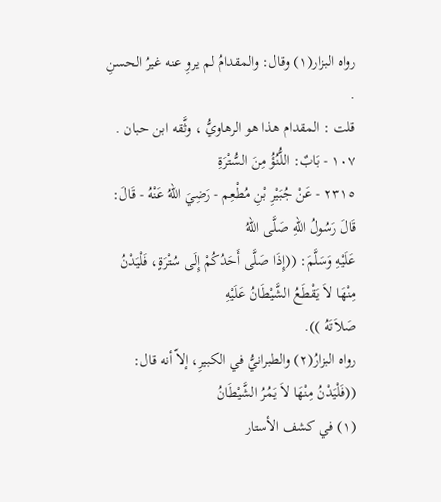رواه البزار(١) وقال: والمقدامُ لم يروِ عنه غيرُ الحسنِ .
قلت : المقدام هذا هو الرهاويُّ ، وثَّقه ابن حبان .
١٠٧ - بَابٌ: اللُّنُؤُ مِنَ السُّتْرَةِ
٢٣١٥ - عَنْ جُبَيْرِ بْنِ مُطْعِم - رَضِيَ اللهُ عَنْهُ - قَالَ: قَالَ رَسُولُ اللهِ صَلَّى اللهُ
عَلَيْهِ وَسَلَّمَ: ((إِذَا صَلَّى أَحَدُكُمْ إِلَى سُتْرَةٍ، فَلْيَدْنُ مِنْهَا لاَ يَقْطَعُ الشَّيْطَانُ عَلَيْهِ
صَلاَتَهُ )).
رواه البزارُ(٢) والطبرانيُّ في الكبيرِ، إلاّ أنه قال: ((فَلْيَدْنُ مِنْهَا لاَ يَمُرُ الشَّيْطَانُ
(١) في كشف الأستار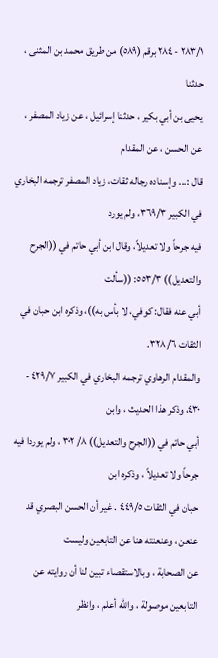٢٨٣/١ - ٢٨٤ برقم (٥٨٩) من طريق محمد بن المثنى ، حدثنا
يحيى بن أبي بكير ، حدثنا إسرائيل ، عن زياد المصفر ، عن الحسن ، عن المقدام
قال :... وإسناده رجاله ثقات، زياد المصفر ترجمه البخاري في الكبير ٣٦٩/٣، ولم يورد
فيه جرحاً ولا تعديلاً، وقال ابن أبي حاتم في ((الجرح والتعديل)) ٥٥٣/٣: ((سألت
أبي عنه فقال: كوفي، لا بأس به))، وذكره ابن حبان في الثقات ٣٢٨/٦.
والمقدام الرهاوي ترجمه البخاري في الكبير ٤٢٩/٧ - ٤٣٠، وذكر هذا الحديث ، وابن
أبي حاتم في ((الجرح والتعديل)) ٨/ ٣٠٢ ، ولم يوردا فيه جرحاً ولا تعديلاً ، وذكره ابن
حبان في الثقات ٤٤٩/٥ . غير أن الحسن البصري قد عنعن ، وعنعنته هنا عن التابعين وليست
عن الصحابة ، وبالاستقصاء تبين لنا أن روايته عن التابعين موصولة ، والله أعلم ، وانظر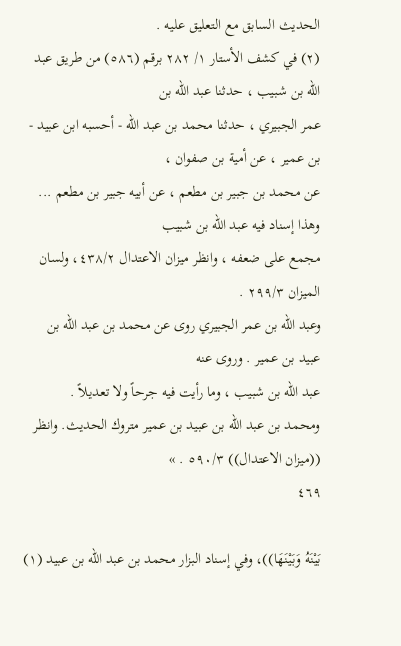الحديث السابق مع التعليق عليه .
(٢) في كشف الأستار ١/ ٢٨٢ برقم (٥٨٦) من طريق عبد الله بن شبيب ، حدثنا عبد الله بن
عمر الجبيري ، حدثنا محمد بن عبد الله - أحسبه ابن عبيد - بن عمير ، عن أمية بن صفوان ،
عن محمد بن جبير بن مطعم ، عن أبيه جبير بن مطعم ... وهذا إسناد فيه عبد الله بن شبيب
مجمع على ضعفه ، وانظر ميزان الاعتدال ٤٣٨/٢، ولسان الميزان ٢٩٩/٣ .
وعبد الله بن عمر الجبيري روى عن محمد بن عبد الله بن عبيد بن عمير . وروى عنه
عبد الله بن شبيب ، وما رأيت فيه جرحاً ولا تعديلاً .
ومحمد بن عبد الله بن عبيد بن عمير متروك الحديث. وانظر ((ميزان الاعتدال)) ٥٩٠/٣ . »
٤٦٩

بَيْنَهُ وَبَيْنَهَا))، وفي إسناد البزار محمد بن عبد الله بن عبيد (١)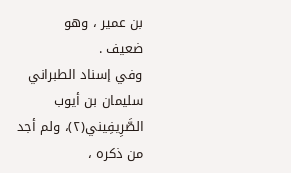بن عمير ، وهو
ضعيف .
وفي إسناد الطبراني سليمان بن أيوب الصَّرِيفِيني(٢)، ولم أجد من ذكره ،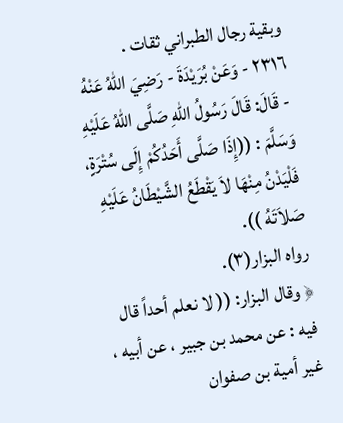وبقية رجال الطبراني ثقات .
٢٣١٦ - وَعَنْ بُرَيْدَةَ - رَضِيَ اللهُ عَنْهُ - قَالَ: قَالَ رَسُولُ اللهِ صَلَّى اللهُ عَلَيْهِ
وَسَلَّمَ : ((إِذَا صَلَّى أَحَدُكُمْ إِلَى سُتْرَةٍ، فَلْيَدْنُ مِنْهَا لاَ يَقْطَعُ الشَّيْطَانُ عَلَيْهِ
صَلاَتَهُ )).
رواه البزار(٣).
﴿ وقال البزار: (( لا نعلم أحداً قال فيه : عن محمد بن جبير ، عن أبيه ، غير أمية بن صفوان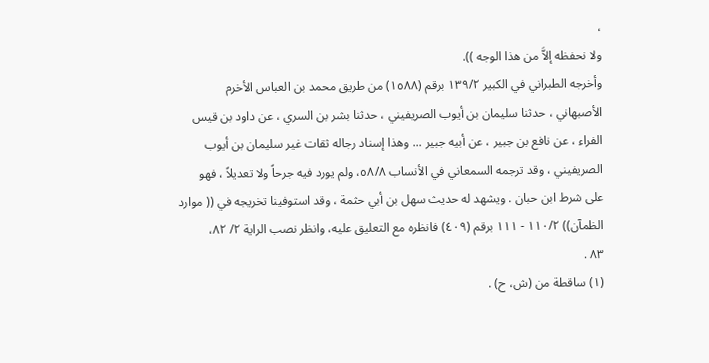،
ولا نحفظه إلاَّ من هذا الوجه )).
وأخرجه الطبراني في الكبير ١٣٩/٢ برقم (١٥٨٨) من طريق محمد بن العباس الأخرم
الأصبهاني ، حدثنا سليمان بن أيوب الصريفيني ، حدثنا بشر بن السري ، عن داود بن قيس
الفراء ، عن نافع بن جبير ، عن أبيه جبير ... وهذا إسناد رجاله ثقات غير سليمان بن أيوب
الصريفيني ، وقد ترجمه السمعاني في الأنساب ٥٨/٨، ولم يورد فيه جرحاً ولا تعديلاً ، فهو
على شرط ابن حبان . ويشهد له حديث سهل بن أبي حثمة ، وقد استوفينا تخريجه في (( موارد
الظمآن)) ١١٠/٢ - ١١١ برقم (٤٠٩) فانظره مع التعليق عليه، وانظر نصب الراية ٢/ ٨٢،
٨٣ .
(١) ساقطة من (ش، ح) .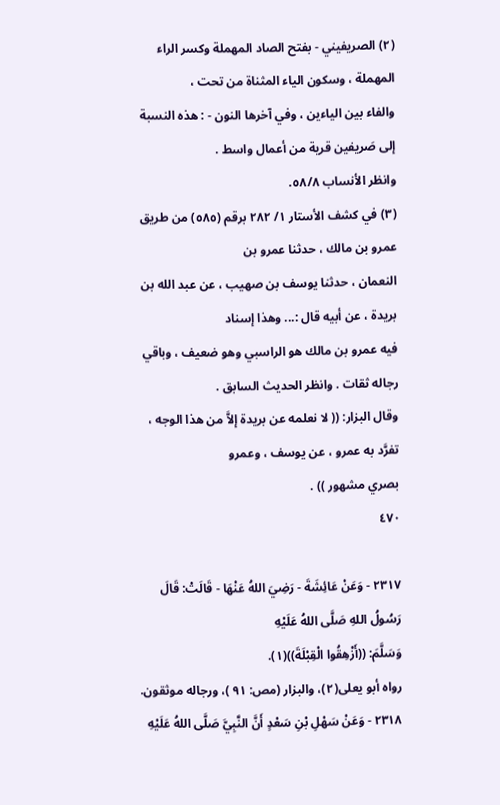(٢) الصريفيني - بفتح الصاد المهملة وكسر الراء المهملة ، وسكون الياء المثناة من تحت ،
والفاء بين الياءين ، وفي آخرها النون - : هذه النسبة إلى صَريفين قرية من أعمال واسط .
وانظر الأنساب ٥٨/٨.
(٣) في كشف الأستار ١/ ٢٨٢ برقم (٥٨٥) من طريق عمرو بن مالك ، حدثنا عمرو بن
النعمان ، حدثنا يوسف بن صهيب ، عن عبد الله بن بريدة ، عن أبيه قال :... وهذا إسناد
فيه عمرو بن مالك هو الراسبي وهو ضعيف ، وباقي رجاله ثقات . وانظر الحديث السابق .
وقال البزار: (( لا نعلمه عن بريدة إلاَّ من هذا الوجه ، تفرَّد به عمرو ، عن يوسف ، وعمرو
بصري مشهور )) .
٤٧٠

٢٣١٧ - وَعَنْ عَائِشَةَ - رَضِيَ اللهُ عَنْهَا - قَالَتْ: قَالَ رَسُولُ اللهِ صَلَّى اللهُ عَلَيْهِ
وَسَلَّمَ: ((أَزْهِقُوا الْقِبْلَةَ))(١).
رواه أبو يعلى(٢)، والبزار (مص: ٩١ )، ورجاله موثقون.
٢٣١٨ - وَعَنْ سَهْلِ بْنِ سَعْدٍ أَنَّ النَّبِيَّ صَلَّى اللهُ عَلَيْهِ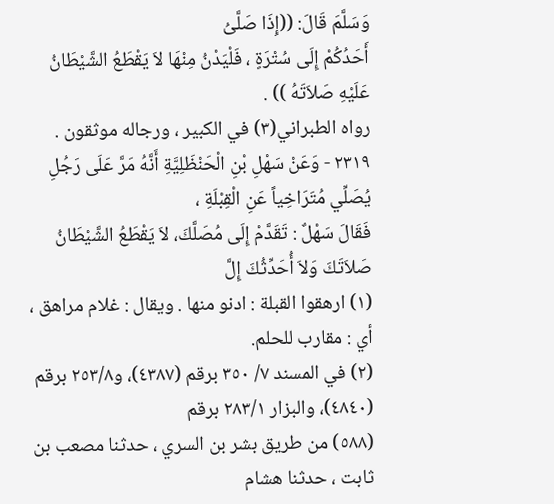وَسَلَّمَ قَالَ: ((إِذَا صَلَّىُ
أَحَدُكُمْ إِلَى سُتْرَةٍ ، فَلْيَدْنُ مِنْهَا لاَ يَقْطَعُ الشَّيْطَانُ عَلَيْهِ صَلاَتَهُ )) .
رواه الطبراني(٣) في الكبير ، ورجاله موثقون .
٢٣١٩ - وَعَنْ سَهْلِ بْنِ الْحَنْظَلِيَّةِ أَنَّهُ مَرَّ عَلَى رَجُلِ يُصَلِّي مُتَرَاخِياً عَنِ الْقِبْلَةِ ،
فَقَالَ سَهْلٌ : تَقَدَّمْ إِلَى مُصَلَّكَ، لاَ يَقْطَعُ الشَّيْطَانُ صَلاَتَكَ وَلاَ أُحَدِّثُكَ إِلَّ
(١) ارهقوا القبلة : ادنو منها . ويقال : غلام مراهق ، أي : مقارب للحلم.
(٢) في المسند ٧/ ٣٥٠ برقم (٤٣٨٧)، و٢٥٣/٨ برقم (٤٨٤٠)، والبزار ٢٨٣/١ برقم
(٥٨٨) من طريق بشر بن السري ، حدثنا مصعب بن ثابت ، حدثنا هشام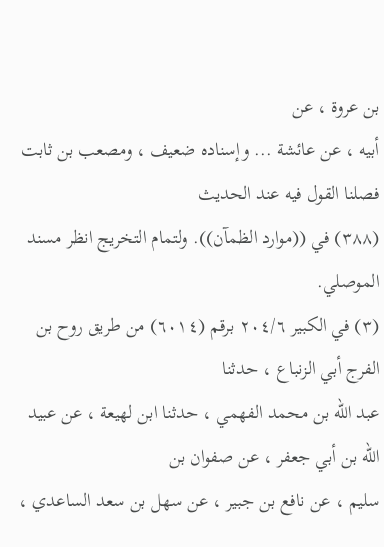بن عروة ، عن
أبيه ، عن عائشة ... وإسناده ضعيف ، ومصعب بن ثابت فصلنا القول فيه عند الحديث
(٣٨٨) في ((موارد الظمآن)). ولتمام التخريج انظر مسند الموصلي.
(٣) في الكبير ٢٠٤/٦ برقم (٦٠١٤) من طريق روح بن الفرج أبي الزنباع ، حدثنا
عبد الله بن محمد الفهمي ، حدثنا ابن لهيعة ، عن عبيد الله بن أبي جعفر ، عن صفوان بن
سليم ، عن نافع بن جبير ، عن سهل بن سعد الساعدي ،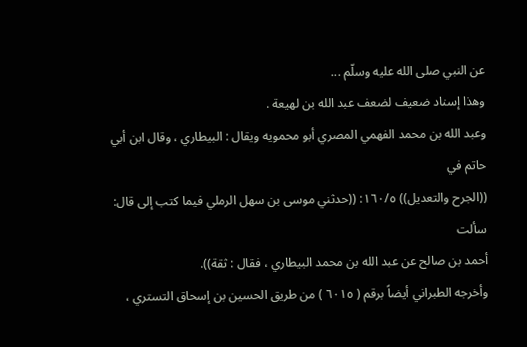عن النبي صلى الله عليه وسلّم ...
وهذا إسناد ضعيف لضعف عبد الله بن لهيعة .
وعبد الله بن محمد الفهمي المصري أبو محمويه ويقال : البيطاري ، وقال ابن أبي حاتم في
((الجرح والتعديل)) ١٦٠/٥: ((حدثني موسى بن سهل الرملي فيما كتب إلى قال: سألت
أحمد بن صالح عن عبد الله بن محمد البيطاري ، فقال : ثقة)).
وأخرجه الطبراني أيضاً برقم ( ٦٠١٥ ) من طريق الحسين بن إسحاق التستري ،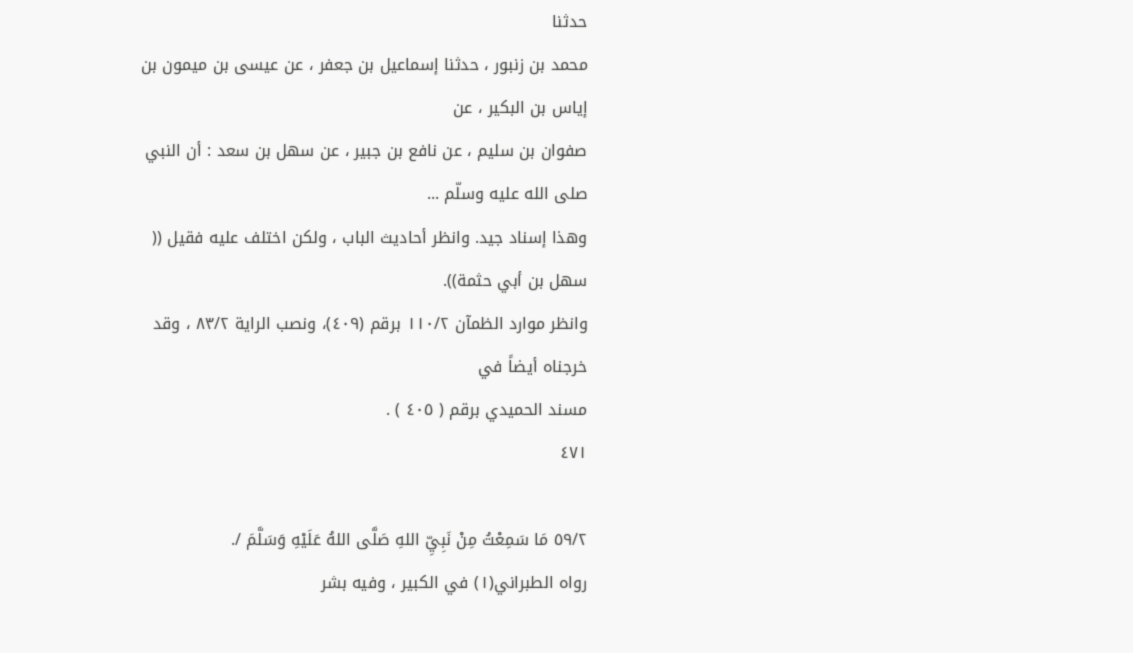حدثنا
محمد بن زنبور ، حدثنا إسماعيل بن جعفر ، عن عيسى بن ميمون بن إياس بن البكير ، عن
صفوان بن سليم ، عن نافع بن جبير ، عن سهل بن سعد : أن النبي صلى الله عليه وسلّم ...
وهذا إسناد جيد. وانظر أحاديث الباب ، ولكن اختلف عليه فقيل (( سهل بن أبي حثمة)).
وانظر موارد الظمآن ١١٠/٢ برقم (٤٠٩)، ونصب الراية ٨٣/٢ ، وقد خرجناه أيضاً في
مسند الحميدي برقم ( ٤٠٥ ) .
٤٧١

٥٩/٢ مَا سَمِعْتُ مِنْ نَبِيِّ اللهِ صَلَّى اللهُ عَلَيْهِ وَسَلَّمَ /.
رواه الطبراني(١) في الكبير ، وفيه بشر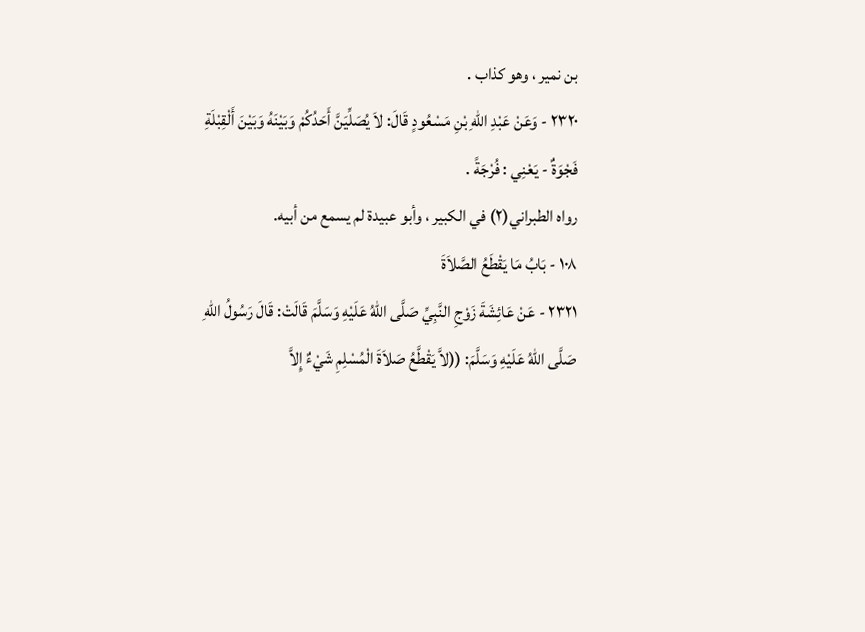بن نمير ، وهو كذاب .
٢٣٢٠ - وَعَنْ عَبْدِ اللهِ بْنِ مَسْعُودٍ قَالَ: لاَ يُصَلِّيَنَّ أَحَدُكُمْ وَبَيْنَهُ وَبَيْنَ أَلْقِبْلَةِ
فَجْوَةٌ - يَعْنِي : فُرْجَةً .
رواه الطبراني(٢) في الكبير ، وأبو عبيدة لم يسمع من أبيه.
١٠٨ - بَابُ مَا يَقْطَعُ الصَّلاَةَ
٢٣٢١ - عَنْ عَائِشَةَ زَوْجِ النَّبِيِّ صَلَّى اللهُ عَلَيْهِ وَسَلَّمَ قَالَتْ: قَالَ رَسُولُ اللهِ
صَلَّى اللهُ عَلَيْهِ وَسَلَّمَ: ((لاَّ يَقْطَّعُ صَلاَةَ الْمُسْلِمِ شَيْءٌ إِلاَّ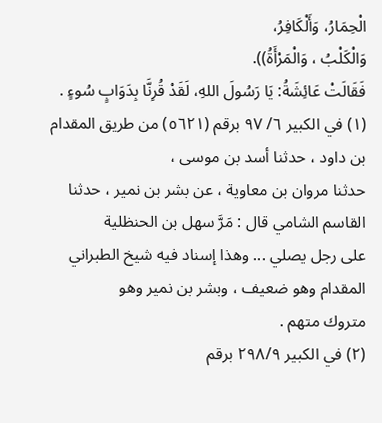الْحِمَارُ، وَأَلْكَافِرُ،
وَالْكَلْبُ ، وَالْمَرْأَةُ)).
فَقَالَتْ عَائِشَةُ: يَا رَسُولَ اللهِ، لَقَدْ قُرِنَّا بِدَوَابٍ سُوءٍ .
(١) في الكبير ٦/ ٩٧ برقم (٥٦٢١) من طريق المقدام بن داود ، حدثنا أسد بن موسى ،
حدثنا مروان بن معاوية ، عن بشر بن نمير ، حدثنا القاسم الشامي قال : مَرَّ سهل بن الحنظلية
على رجل يصلي ... وهذا إسناد فيه شيخ الطبراني المقدام وهو ضعيف ، وبشر بن نمير وهو
متروك متهم .
(٢) في الكبير ٢٩٨/٩ برقم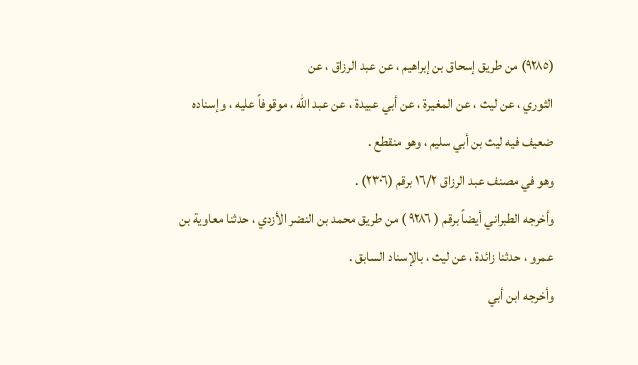(٩٢٨٥) من طريق إسحاق بن إبراهيم ، عن عبد الرزاق ، عن
الثوري ، عن ليث ، عن المغيرة ، عن أبي عبيدة ، عن عبد الله ، موقوفاً عليه ، وإسناده
ضعيف فيه ليث بن أبي سليم ، وهو منقطع .
وهو في مصنف عبد الرزاق ١٦/٢ برقم (٢٣٠٦) .
وأخرجه الطبراني أيضاً برقم ( ٩٢٨٦ ) من طريق محمد بن النضر الأزدي ، حدثنا معاوية بن
عمرو ، حدثنا زائدة ، عن ليث ، بالإسناد السابق .
وأخرجه ابن أبي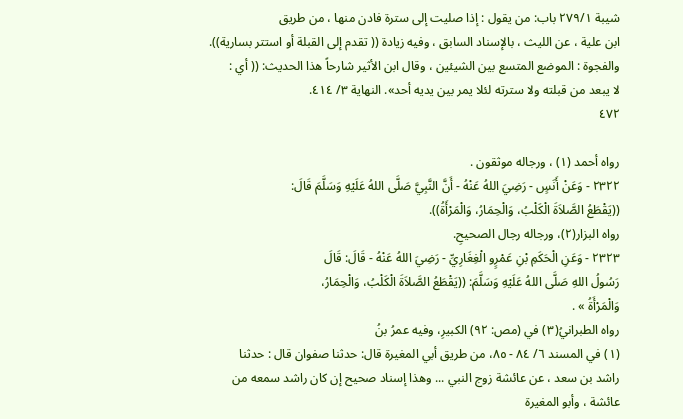شيبة ٢٧٩/١ باب: من يقول : إذا صليت إلى سترة فادن منها ، من طريق
ابن علية ، عن الليث ، بالإسناد السابق ، وفيه زيادة (( تقدم إلى القبلة أو استتر بسارية)).
والفجوة : الموضع المتسع بين الشيئين ، وقال ابن الأثير شارحاً هذا الحديث: (( أي :
لا يبعد من قبلته ولا سترته لئلا يمر بين يديه أحد». النهاية ٣/ ٤١٤.
٤٧٢

رواه أحمد (١) ، ورجاله موثقون .
٢٣٢٢ - وَعَنْ أَنَسٍ - رَضِيَ اللهُ عَنْهُ - أَنَّ النَّبِيَّ صَلَّى اللهُ عَلَيْهِ وَسَلَّمَ قَالَ:
((يَقْطَعُ الصَّلاَةَ الْكَلْبُ، وَالْحِمَارُ، وَالْمَرْأَةُ)).
رواه البزار(٢)، ورجاله رجال الصحيحِ.
٢٣٢٣ - وَعَنِ الْحَكَمِ بْنِ عَمْرٍو الْغِغَارِيِّ - رَضِيَ اللهُ عَنْهُ - قَالَ: قَالَ
رَسُولُ اللهِ صَلَّى اللهُ عَلَيْهِ وَسَلَّمَ: ((يَقْطَعُ الصَّلاَةَ الْكَلْبُ، وَالْحِمَارُ،
وَالْمَرْأَةُ » .
رواه الطبرانيُ(٣) في (مص: ٩٢) الكبيرِ، وفيه عمرُ بنُ
(١) في المسند ٦/ ٨٤ - ٨٥، من طريق أبي المغيرة قال: حدثنا صفوان قال : حدثنا
راشد بن سعد ، عن عائشة زوج النبي ... وهذا إسناد صحيح إن كان راشد سمعه من
عائشة ، وأبو المغيرة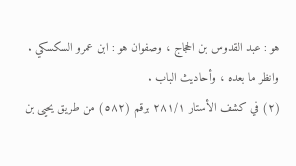هو : عبد القدوس بن الحجاج ، وصفوان هو : ابن عمرو السكسكي .
وانظر ما بعده ، وأحاديث الباب .
(٢) في كشف الأستار ٢٨١/١ برقم (٥٨٢) من طريق يحيى بن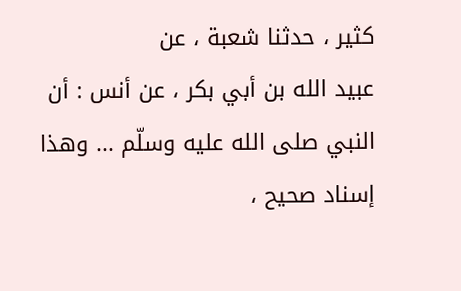كثير ، حدثنا شعبة ، عن
عبيد الله بن أبي بكر ، عن أنس : أن النبي صلى الله عليه وسلّم ... وهذا إسناد صحيح ،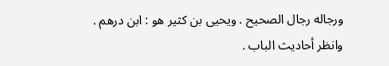ورجاله رجال الصحيح . ويحيى بن كثير هو : ابن درهم . وانظر أحاديث الباب .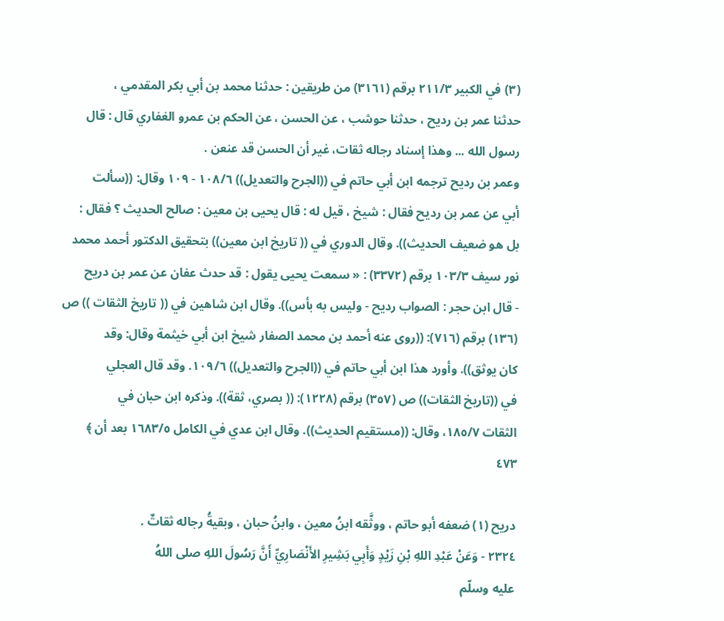(٣) في الكبير ٢١١/٣ برقم (٣١٦١) من طريقين : حدثنا محمد بن أبي بكر المقدمي ،
حدثنا عمر بن رديح ، حدثنا حوشب ، عن الحسن ، عن الحكم بن عمرو الغفاري قال : قال
رسول الله ... وهذا إسناد رجاله ثقات، غير أن الحسن قد عنعن .
وعمر بن رديح ترجمه ابن أبي حاتم في ((الجرح والتعديل)) ١٠٨/٦ - ١٠٩ وقال: ((سألت
أبي عن عمر بن رديح فقال : شيخ ، قيل له : قال يحيى بن معين : صالح الحديث ؟ فقال :
بل هو ضعيف الحديث)). وقال الدوري في (( تاريخ ابن معين)) بتحقيق الدكتور أحمد محمد
نور سيف ١٠٣/٣ برقم (٣٣٧٢) : « سمعت يحيى يقول : قد حدث عفان عن عمر بن دریح
- قال ابن حجر : الصواب رديح - وليس به بأس)). وقال ابن شاهين في (( تاريخ الثقات )) ص
(١٣٦) برقم (٧١٦): ((روى عنه أحمد بن محمد الصفار شيخ ابن أبي خيثمة وقال: وقد
كان يوثق)). وأورد هذا ابن أبي حاتم في ((الجرح والتعديل)) ١٠٩/٦. وقد قال العجلي
في ((تاريخ الثقات)) ص (٣٥٧) برقم (١٢٢٨): (( بصري، ثقة)). وذكره ابن حبان في
الثقات ١٨٥/٧، وقال: ((مستقيم الحديث)). وقال ابن عدي في الكامل ١٦٨٣/٥ بعد أن ﴾
٤٧٣

دريح (١) ضعفه أبو حاتم ، ووثَّقه ابنُ معين ، وابنُ حبان ، وبقيةُ رجاله ثقاتٌ .
٢٣٢٤ - وَعَنْ عَبْدِ اللهِ بْنِ زَيْدٍ وَأَبِي بَشِيرِ الأَنْصَارِيِّ أَنَّ رَسُولَ اللهِ صلى اللهُ
عليه وسلّم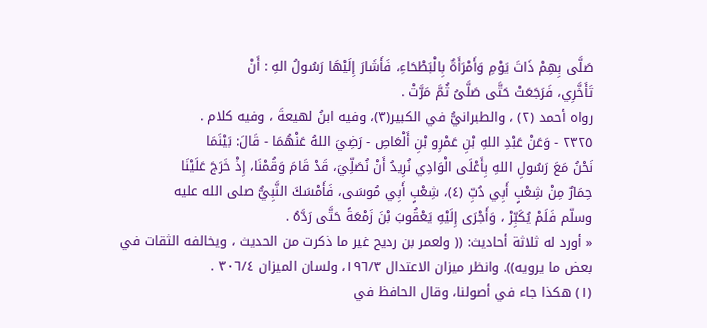صَلَّى بِهِمْ ذَاتَ يَوْمِ وَأَمْرَأَةٌ بِالْبَطْحَاءِ، فَأَشَارَ إِلَيْهَا رَسُولُ الهِ : أَنْ
تَأَخَّرِي، فَرَجَعَتْ حَتَّى صَلَّىُ ثُمَّ مَرَّتْ .
رواه أحمد (٢) ، والطبرانيُّ في الكبير(٣)، وفيه ابنُ لهيعةَ ، وفيه كلام .
٢٣٢٥ - وَعَنْ عَبْدِ اللهِ بْنِ عَمْرِو بْنِ أَلْعَاصِ - رَضِيَ اللهُ عَنْهُمَا - قَالَ: بَيْنَمَا
نَحْنُ مَعَ رَسُولِ اللهِ بِأَعْلَى الْوَادِي نُرِيدُ أَنْ نُصَلِّيَ، قَدْ قَامَ وَقُمْنَا، إِذْ خَرَجَ عَلَيْنَا
حِمَارٌ مِنْ شِعْبٍ أَبِي دُبِّ (٤)، شِعْبٍ أَبِي مُوسَى، فَأَمْسَكَ النَّبِيُّ صلى الله عليه
وسلّم فَلَمْ يُكَبِّرْ ، وَأَجْرَى إِلَيْهِ يَعْقُوبَ بْنَ زَمْعَةً حَتَّى رَدَّهُ .
« أورد له ثلاثة أحاديث: (( ولعمر بن رديح غير ما ذكرت من الحديث ، ويخالفه الثقات في
بعض ما يرويه)). وانظر ميزان الاعتدال ١٩٦/٣، ولسان الميزان ٣٠٦/٤ .
(١) هكذا جاء في أصولنا، وقال الحافظ في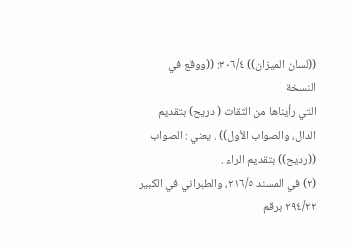((لسان الميزان)) ٣٠٦/٤: ((ووقع في النسخة
التي رأيناها من الثقات ( دريح) بتقديم الدال، والصواب الأول)) . يعني : الصواب
((رديح)) بتقديم الراء .
(٢) في المسند ٢١٦/٥، والطبراني في الكبير ٢٩٤/٢٢ برقم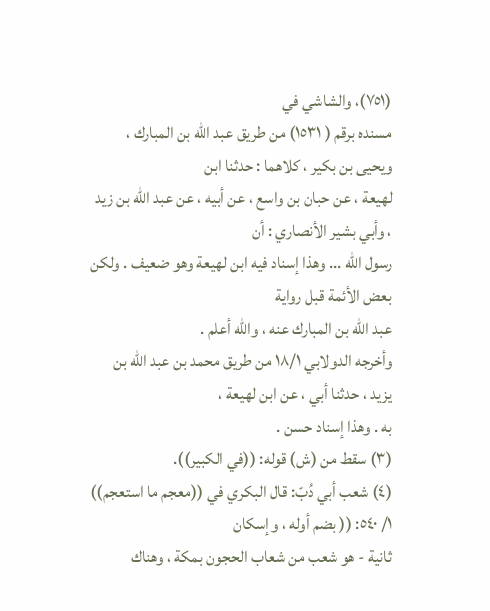(٧٥١)، والشاشي في
مسنده برقم ( ١٥٣١) من طريق عبد الله بن المبارك ، ويحيى بن بكير ، كلاهما : حدثنا ابن
لهيعة ، عن حبان بن واسع ، عن أبيه ، عن عبد الله بن زيد ، وأبي بشير الأنصاري : أن
رسول الله ... وهذا إسناد فيه ابن لهيعة وهو ضعيف . ولكن بعض الأئمة قبل رواية
عبد الله بن المبارك عنه ، والله أعلم .
وأخرجه الدولابي ١٨/١ من طريق محمد بن عبد الله بن يزيد ، حدثنا أبي ، عن ابن لهيعة ،
به . وهذا إسناد حسن .
(٣) سقط من (ش) قوله: ((في الكبير)).
(٤) شعب أبي دُبّ: قال البكري في ((معجم ما استعجم)) ١/ ٥٤٠: (( بضم أوله ، وإسكان
ثانية - هو شعب من شعاب الحجون بمكة ، وهناك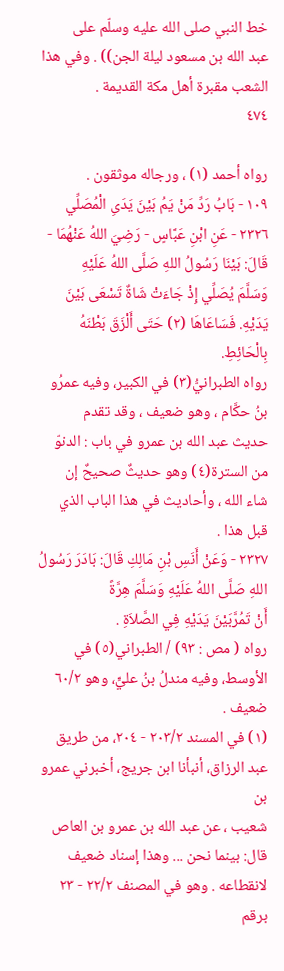خط النبي صلى الله عليه وسلّم على
عبد الله بن مسعود ليلة الجن)) . وفي هذا الشعب مقبرة أهل مكة القديمة .
٤٧٤

رواه أحمد (١) ، ورجاله موثقون .
١٠٩ - بَابُ رَدِّ مَنْ يَمُ بَيْنَ يَدَىِ الْمُصَلِّي
٢٣٢٦ - عَنِ ابْنِ عَبَّاسٍ - رَضِيَ اللهُ عَنْهُمَا - قَالَ: بَيْنَا رَسُولُ اللهِ صَلَّى اللهُ عَلَيْهِ
وَسَلَّمَ يُصَلِّي إِذْ جَاءَتْ شَاةٌ تَسْعَى بَيْنَ يَدَيْهِ. فَسَاعَاهَا (٢) حَتَى أَلْزَقَ بَطْنَهُ بِالْحَائِطِ.
رواه الطبرانيُّ(٣) في الكبير، وفيه عمرُو بنُ حكَّام ، وهو ضعيف ، وقد تقدم
حديث عبد الله بن عمرو في باب : الدنوّ من السترة(٤) وهو حديثٌ صحيحٌ إن
شاء الله ، وأحاديث في هذا الباب الذي قبل هذا .
٢٣٢٧ - وَعَنْ أَنَسِ بْنِ مَالِكِ قَالَ: بَادَرَ رَسُولُ اللهِ صَلَّى اللهُ عَلَيْهِ وَسَلَّمَ هِرَّةً
أَنْ تَمُرَّبَيْنَ يَدَيْهِ فِي الصَّلاَةِ .
رواه ( مص : ٩٣) / الطبراني(٥) في الأوسط، وفيه مندلُ بنُ عليٍّ، وهو ٦٠/٢
ضعيف .
(١) في المسند ٢٠٣/٢ - ٢٠٤، من طريق عبد الرزاق، أنبأنا ابن جريج، أخبرني عمرو بن
شعيب ، عن عبد الله بن عمرو بن العاص قال: بينما نحن ... وهذا إسناد ضعيف
لانقطاعه . وهو في المصنف ٢٢/٢ - ٢٣ برقم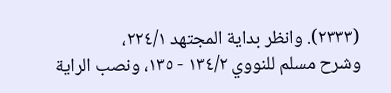(٢٣٣٣). وانظر بداية المجتهد ٢٢٤/١،
وشرح مسلم للنووي ١٣٤/٢ - ١٣٥، ونصب الراية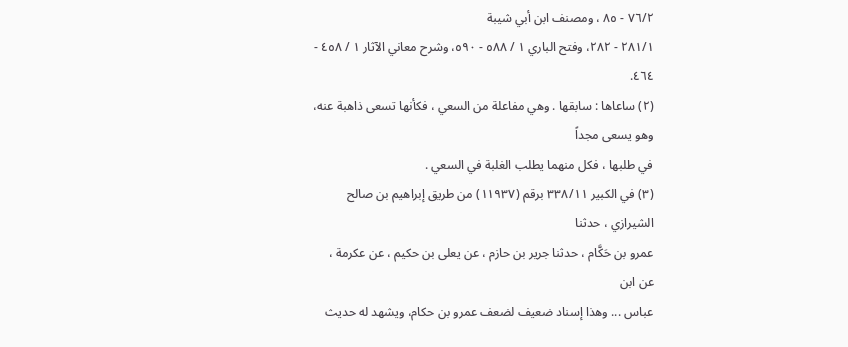٧٦/٢ - ٨٥ ، ومصنف ابن أبي شيبة
٢٨١/١ - ٢٨٢، وفتح الباري ١ / ٥٨٨ - ٥٩٠، وشرح معاني الآثار ١ / ٤٥٨ - ٤٦٤.
(٢) ساعاها : سابقها . وهي مفاعلة من السعي ، فكأنها تسعى ذاهبة عنه، وهو يسعى مجداً
في طلبها ، فكل منهما يطلب الغلبة في السعي .
(٣) في الكبير ٣٣٨/١١ برقم (١١٩٣٧) من طريق إبراهيم بن صالح الشيرازي ، حدثنا
عمرو بن حَكَّام ، حدثنا جرير بن حازم ، عن يعلى بن حكيم ، عن عكرمة ، عن ابن
عباس ... وهذا إسناد ضعيف لضعف عمرو بن حكام، ويشهد له حديث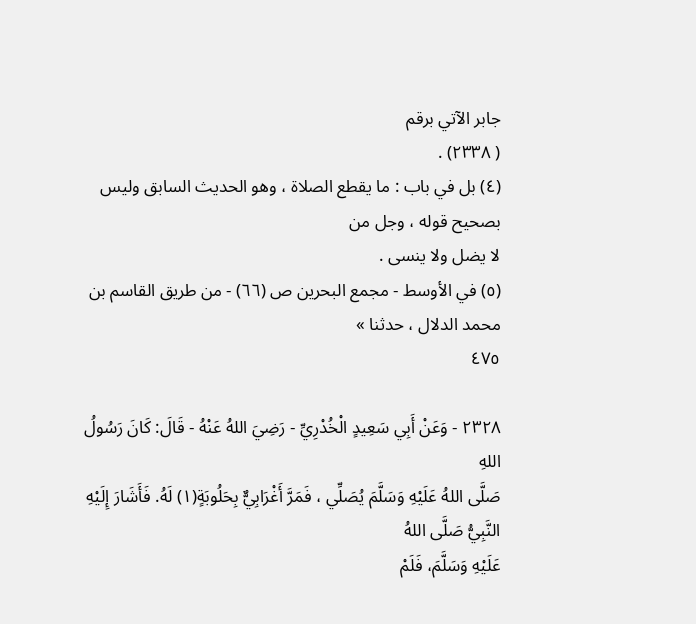جابر الآتي برقم
( ٢٣٣٨) .
(٤) بل في باب : ما يقطع الصلاة ، وهو الحديث السابق وليس بصحيح قوله ، وجل من
لا یضل ولا ينسى .
(٥) في الأوسط - مجمع البحرين ص (٦٦) - من طريق القاسم بن محمد الدلال ، حدثنا »
٤٧٥

٢٣٢٨ - وَعَنْ أَبِي سَعِيدٍ الْخُدْرِيِّ - رَضِيَ اللهُ عَنْهُ - قَالَ: كَانَ رَسُولُ اللهِ
صَلَّى اللهُ عَلَيْهِ وَسَلَّمَ يُصَلِّي ، فَمَرَّ أَغْرَابِيٌّ بِحَلُوبَةٍ(١) لَهُ. فَأَشَارَ إِلَيْهِ النَّبِيُّ صَلَّى اللهُ
عَلَيْهِ وَسَلَّمَ، فَلَمْ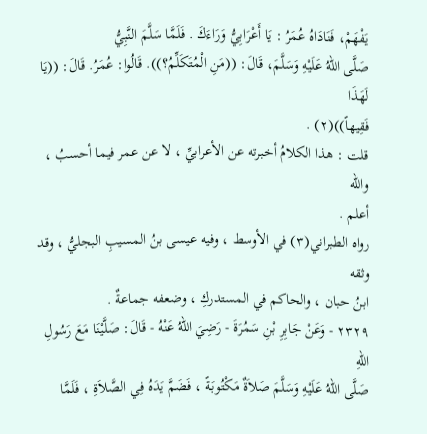يَفْهَمْ، فَنَادَاهُ عُمَرُ : يَا أَعْرَابِيُّ وَرَاءَكَ . فَلَمَّا سَلَّمَ النَّبِيُّ
صَلَّى اللهُ عَلَيْهِ وَسَلَّمَ، قَالَ: ((مَنِ الْمُتَكَلِّمُ؟)). قَالُوا: عُمَرُ. قَالَ: ((يَا لَهَذَا
فَقِيهاً))(٢) .
قلت : هذا الكلامُ أخبرته عن الأعرابيِّ ، لا عن عمر فيما أحسبُ ، والله
أعلم .
رواه الطبراني(٣) في الأوسط ، وفيه عيسى بنُ المسيبِ البجليُّ ، وقد وثقه
ابنُ حبان ، والحاكم في المستدركِ ، وضعفه جماعةٌ .
٢٣٢٩ - وَعَنْ جَابِرِ بْنِ سَمُرَةَ - رَضِيَ اللهُ عَنْهُ - قَالَ: صَلَّيْنَا مَعَ رَسُولِ اللهِ
صَلَّى اللهُ عَلَيْهِ وَسَلَّمَ صَلاَةٌ مَكْتُوبَةً ، فَضَمَّ يَدَهُ فِي الصَّلاَةِ ، فَلَمَّا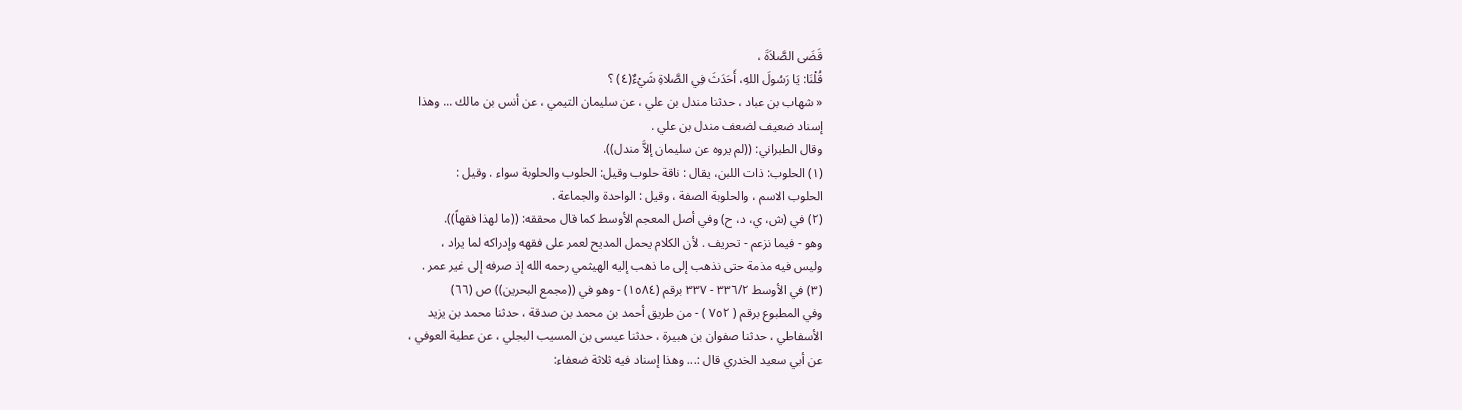قَضَى الصَّلاَةَ ،
قُلْنَا: يَا رَسُولَ اللهِ، أَحَدَثَ فِي الصَّلاةِ شَيْءٌ(٤) ؟
« شهاب بن عباد ، حدثنا مندل بن علي ، عن سليمان التيمي ، عن أنس بن مالك ... وهذا
إسناد ضعيف لضعف مندل بن علي .
وقال الطبراني: ((لم يروه عن سليمان إلاَّ مندل)).
(١) الحلوب: ذات اللبن، يقال : ناقة حلوب وقيل: الحلوب والحلوبة سواء . وقيل :
الحلوب الاسم ، والحلوبة الصفة ، وقيل : الواحدة والجماعة .
(٢) في (ش، ي، د، ح) وفي أصل المعجم الأوسط كما قال محققه: ((ما لهذا فقهاً)).
وهو - فيما نزعم - تحريف . لأن الكلام يحمل المديح لعمر على فقهه وإدراكه لما يراد ،
وليس فيه مذمة حتى نذهب إلى ما ذهب إليه الهيثمي رحمه الله إذ صرفه إلى غير عمر .
(٣) في الأوسط ٣٣٦/٢ - ٣٣٧ برقم (١٥٨٤) - وهو في ((مجمع البحرين)) ص (٦٦)
وفي المطبوع برقم ( ٧٥٢ ) - من طريق أحمد بن محمد بن صدقة ، حدثنا محمد بن يزيد
الأسفاطي ، حدثنا صفوان بن هبيرة ، حدثنا عيسى بن المسيب البجلي ، عن عطية العوفي ،
عن أبي سعيد الخدري قال :... وهذا إسناد فيه ثلاثة ضعفاء: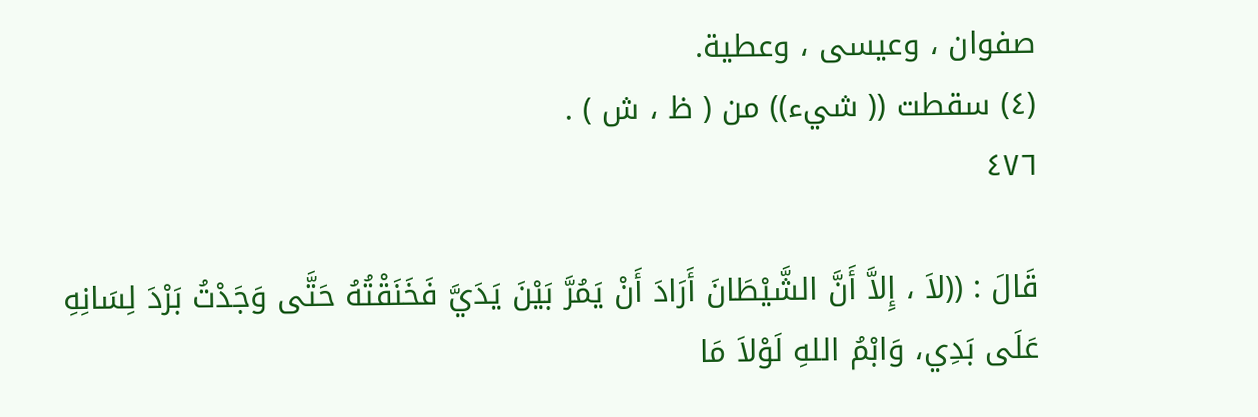صفوان ، وعيسى ، وعطية.
(٤) سقطت (( شيء)) من ( ظ ، ش ) .
٤٧٦

قَالَ : ((لاَ ، إِلاَّ أَنَّ الشَّيْطَانَ أَرَادَ أَنْ يَمُرَّ بَيْنَ يَدَيَّ فَخَنَقْتُهُ حَتَّى وَجَدْتُ بَرْدَ لِسَانِهِ
عَلَى بَدِي، وَابْمُ اللهِ لَوْلاَ مَا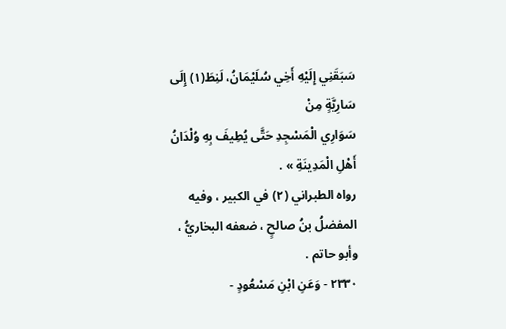سَبَقَنِي إِلَيْهِ أَخِي سُلَيْمَانُ، لَنِطَ(١) إِلَى سَارِيَّةٍ مِنْ
سَوَارِي الْمَسْجِدِ حَتَّى يُطِيفَ بِهِ وُلْدَانُ أَهْلِ الْمَدِينَةِ » .
رواه الطبراني (٢) في الكبير ، وفيه المفضلُ بنُ صالحٍ ، ضعفه البخاريُّ ،
وأبو حاتم .
٢٣٣٠ - وَعَنِ ابْنِ مَسْعُودٍ -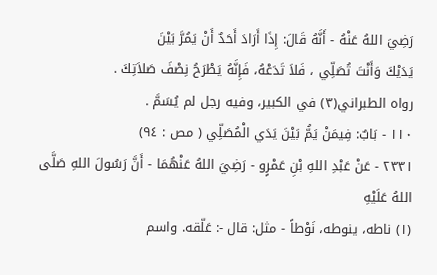رَضِيَ اللهُ عَنْهُ - أَنَّهُ قَالَ: إِذَا أَرَادَ أَحَدٌ أَنْ يَمُرَّ بَيْنَ
يَدَيْكَ وَأَنْتَ تُصَلِّي ، فَلاَ تَدَعْهُ، فَإِنَّهُ يَطْرَحُ نِصْفَ صَلاَتِكَ .
رواه الطبراني(٣) في الكبير، وفيه رجل لم يُسَمَّ .
١١٠ - بَابٌ: فِيمَنْ يَمُّ بَيْنَ يَدَي الْمُصَلِّي ( مص : ٩٤)
٢٣٣١ - عَنْ عَبْدِ اللهِ بْنِ عَمْرٍو - رَضِيَ اللهُ عَنْهُمَا - أَنَّ رَسُولَ اللهِ صَلَّى اللهُ عَلَيْهِ
(١) ناطه، ينوطه، نَوْطاً - مثل: قال -: عَلّقه. واسم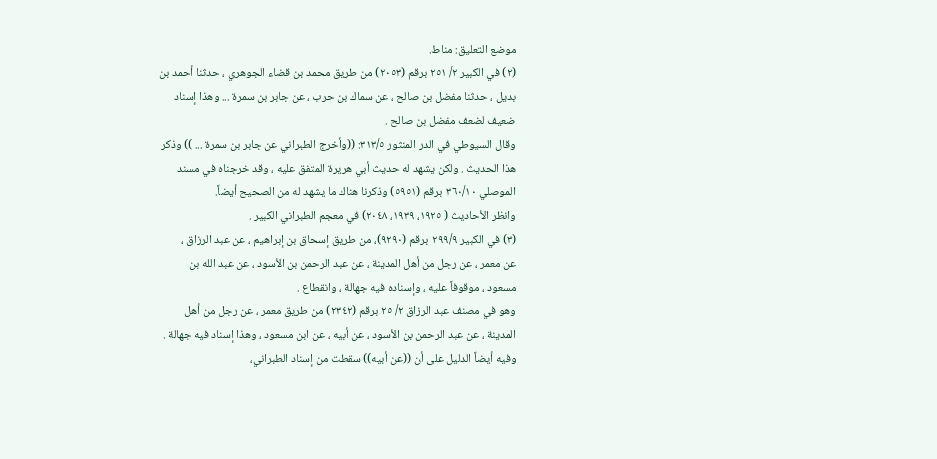موضع التعليق: مناط.
(٢) في الكبير ٢/ ٢٥١ برقم (٢٠٥٣) من طريق محمد بن قضاء الجوهري ، حدثنا أحمد بن
بديل ، حدثنا مفضل بن صالح ، عن سماك بن حرب ، عن جابر بن سمرة ... وهذا إسناد
ضعيف لضعف مفضل بن صالح .
وقال السيوطي في الدر المنثور ٣١٣/٥: ((وأخرج الطبراني عن جابر بن سمرة ... )) وذكر
هذا الحديث . ولكن يشهد له حديث أبي هريرة المتفق عليه ، وقد خرجناه في مسند
الموصلي ٣٦٠/١٠ برقم (٥٩٥١) وذكرنا هناك ما يشهد له من الصحيح أيضاً.
وانظر الأحاديث ( ١٩٢٥، ١٩٣٩، ٢٠٤٨) في معجم الطبراني الكبير .
(٣) في الكبير ٢٩٩/٩ برقم (٩٢٩٠)، من طريق إسحاق بن إبراهيم ، عن عبد الرزاق ،
عن معمر ، عن رجل من أهل المدينة ، عن عبد الرحمن بن الأسود ، عن عبد الله بن
مسعود ، موقوفاً عليه ، وإسناده فيه جهالة ، وانقطاع .
وهو في مصنف عبد الرزاق ٢/ ٢٥ برقم (٢٣٤٢) من طريق معمر ، عن رجل من أهل
المدينة ، عن عبد الرحمن بن الأسود ، عن أبيه ، عن ابن مسعود ، وهذا إسناد فيه جهالة .
وفيه أيضاً الدليل على أن ((عن أبيه)) سقطت من إسناد الطبراني،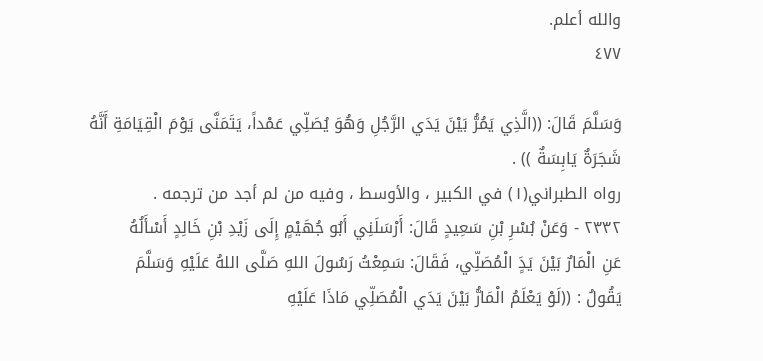والله أعلم.
٤٧٧

وَسَلَّمَ قَالَ: ((الَّذِي يَمُرُّ بَيْنَ يَدَي الرَّجُلِ وَهُوَ يُصَلِّي عَمْداً، يَتَمَنَّى يَوْمَ الْقِيَامَةِ أَنَّهُ
شَجَرَةٌ يَابِسَةٌ )) .
رواه الطبراني(١) في الكبير ، والأوسط ، وفيه من لم أجد من ترجمه .
٢٣٣٢ - وَعَنْ بُسْرِ بْنِ سَعِيدٍ قَالَ: أَرْسَلَنِي أَبُو جُهَيْمٍ إِلَى زَيْدِ بْنِ خَالِدٍ أَسْأَلُهُ
عَنِ الْمَارٌ بَيْنَ يَدٍَ الْمُصَلِّي، فَقَالَ: سَمِعْتُ رَسُولَ اللهِ صَلَّى اللهُ عَلَيْهِ وَسَلَّمَ
يَقُولُ : ((لَوْ يَعْلَمُ الْمَارُّ بَيْنَ يَدَي الْمُصَلِّي مَاذَا عَلَيْهِ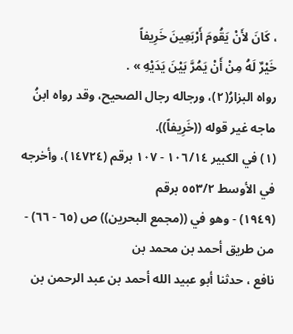، كَانَ لأَنْ يَقُومَ أَرْبَعِينَ خَرِيفاً
خَيْرٌ لَهُ مِنْ أَنْ يَمُرَّ بَيْنَ يَدَيْهِ » .
رواه البزارُ(٢)، ورجاله رجال الصحيح، وقد رواه ابنُ ماجه غير قوله ((خَرِيفاً)).
(١) في الكبير ١٠٦/١٤ - ١٠٧ برقم (١٤٧٢٤)، وأخرجه في الأوسط ٥٥٣/٢ برقم
(١٩٤٩) - وهو في ((مجمع البحرين)) ص (٦٥ - ٦٦) - من طريق أحمد بن محمد بن
نافع ، حدثنا أبو عبيد الله أحمد بن عبد الرحمن بن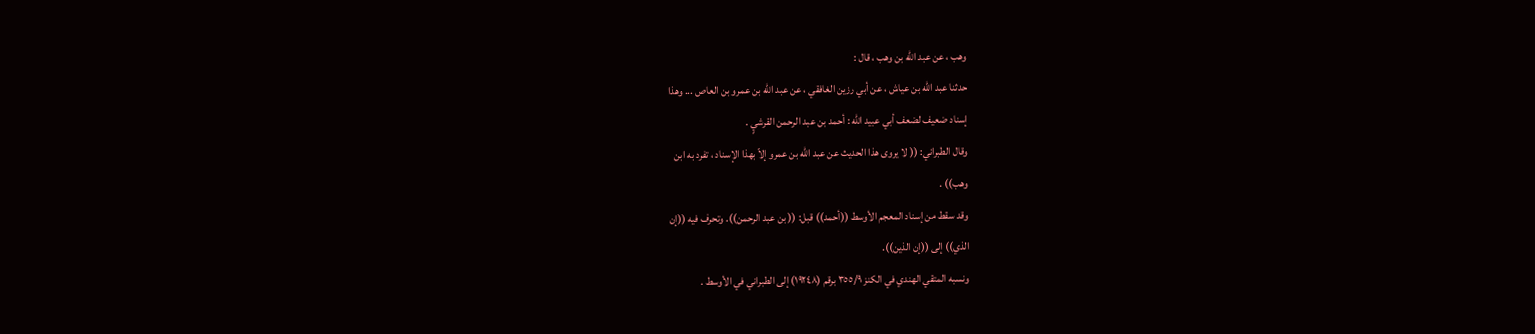وهب ، عن عبد الله بن وهب ، قال :
حدثنا عبد الله بن عياش ، عن أبي رزين الغافقي ، عن عبد الله بن عمرو بن العاص ... وهذا
إسناد ضعيف لضعف أبي عبيد الله : أحمد بن عبد الرحمن القرشيٍ .
وقال الطبراني: (( لا يروى هذا الحديث عن عبد الله بن عمرو إلاّ بهذا الإسناد ، تفرد به ابن
وهب)) .
وقد سقط من إسناد المعجم الأوسط ((أحمد)) قبل: (( بن عبد الرحمن)). وتحرف فيه ((إن
الذي)) إلى ((إن الذين)).
ونسبه المتقي الهندي في الكنز ٣٥٥/٩ برقم (١٩٢٤٨) إلى الطبراني في الأوسط .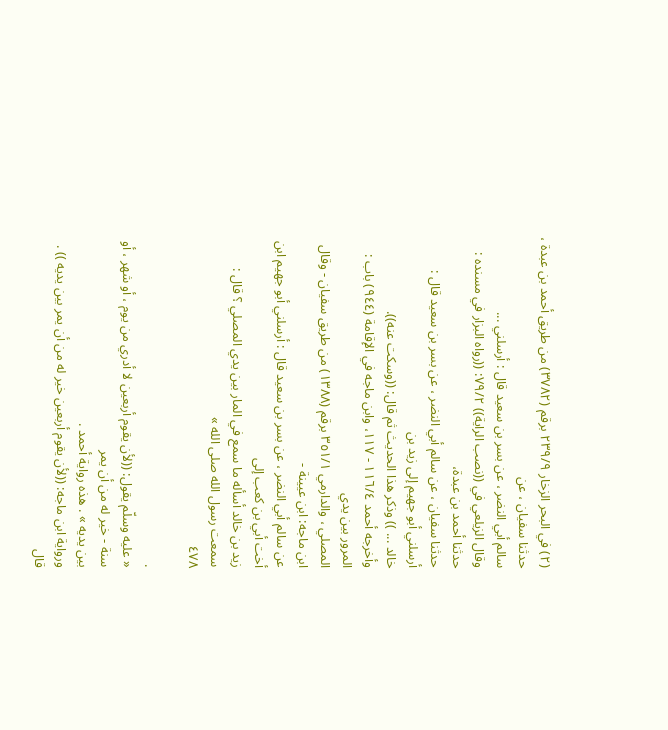(٢) في البحر الزخار ٢٣٩/٩ برقم (٣٧٨٢) من طريق أحمد بن عبدة ، حدثنا سفيان ، عن
سالم أبي النضر ، عن بسر بن سعيد قال : أرسلني ...
وقال الزيلعي في ((نصب الراية)) ٧٩/٢: ((رواه البزار في مسنده : حدثنا أحمد بن عبدة،
حدثنا سفيان ، عن سالم أبي النضر ، عن بسر بن سعيد قال : أرسلني أبو جهيم إلى زيد بن
خالد ... )) وذكر هذا الحديث ثم قال: ((وسكت عنه)).
وأخرجه أحمد ١١٦/٤ - ١١٧، وابن ماجه في الإقامة (٩٤٤) باب : المرور بين يدي
المصلي ، والدارمي ٣٥١/١ برقم (١٣٨٨) من طريق سفيان - وقال ابن ماجه: ابن عيينة -
عن سالم أبي النضر ، عن بسر بن سعيد قال : أرسلني أبو جهيم ابن أخت أبي بن كعب إلى
زيد بن خالد أسأله ما سمع في المار بين يدي المصلي ؟ قال : سمعت رسول الله صلى الله »
٤٧٨

.
« عليه وسلّم يقول: ((لأن يقوم أربعين لا أدري من يوم ، أو شهر ، أو سنة - خير له من أن يمر
بین یدیه » . هذه رواية أحمد .
ورواية ابن ماجه: ((لأن يقوم أربعين خير له من أن يمر بين يديه )) . قال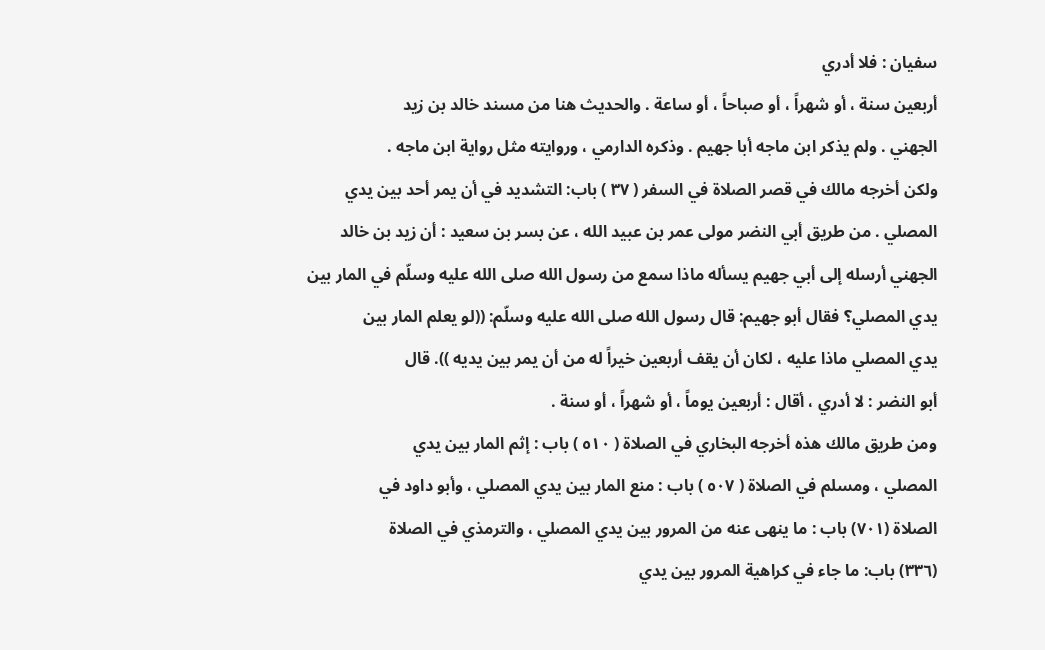سفيان : فلا أدري
أربعين سنة ، أو شهراً ، أو صباحاً ، أو ساعة . والحديث هنا من مسند خالد بن زيد
الجهني . ولم يذكر ابن ماجه أبا جهيم . وذكره الدارمي ، وروايته مثل رواية ابن ماجه .
ولكن أخرجه مالك في قصر الصلاة في السفر ( ٣٧ ) باب: التشديد في أن يمر أحد بين يدي
المصلي . من طريق أبي النضر مولى عمر بن عبيد الله ، عن بسر بن سعيد : أن زيد بن خالد
الجهني أرسله إلى أبي جهيم يسأله ماذا سمع من رسول الله صلى الله عليه وسلّم في المار بين
يدي المصلي؟ فقال أبو جهيم: قال رسول الله صلى الله عليه وسلّم: ((لو يعلم المار بين
يدي المصلي ماذا عليه ، لكان أن يقف أربعين خيراً له من أن يمر بين يديه )). قال
أبو النضر : لا أدري ، أقال : أربعين يوماً ، أو شهراً ، أو سنة .
ومن طريق مالك هذه أخرجه البخاري في الصلاة ( ٥١٠ ) باب : إثم المار بين يدي
المصلي ، ومسلم في الصلاة ( ٥٠٧ ) باب : منع المار بين يدي المصلي ، وأبو داود في
الصلاة (٧٠١) باب : ما ينهى عنه من المرور بين يدي المصلي ، والترمذي في الصلاة
(٣٣٦) باب: ما جاء في كراهية المرور بين يدي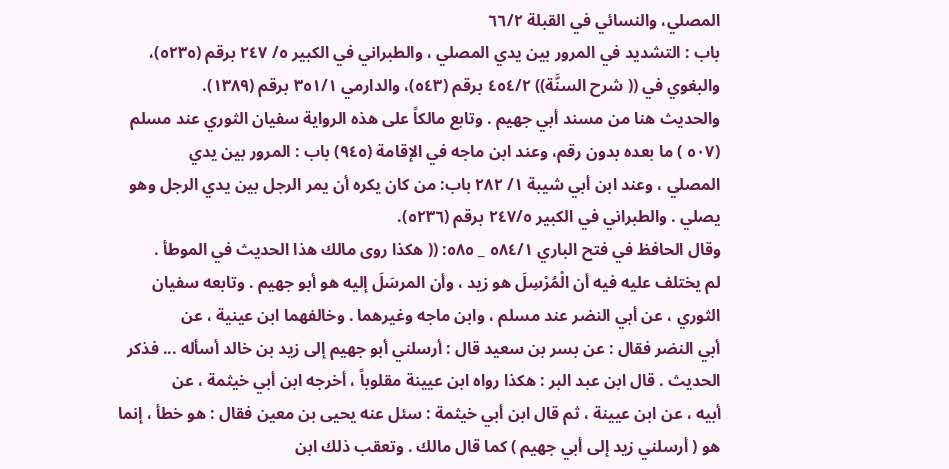المصلي، والنسائي في القبلة ٦٦/٢
باب : التشديد في المرور بين يدي المصلي ، والطبراني في الكبير ٥/ ٢٤٧ برقم (٥٢٣٥)،
والبغوي في (( شرح السنَّة)) ٤٥٤/٢ برقم (٥٤٣)، والدارمي ٣٥١/١ برقم (١٣٨٩).
والحديث هنا من مسند أبي جهيم . وتابع مالكاً على هذه الرواية سفيان الثوري عند مسلم
(٥٠٧ ) ما بعده بدون رقم، وعند ابن ماجه في الإقامة (٩٤٥) باب : المرور بين يدي
المصلي ، وعند ابن أبي شيبة ١/ ٢٨٢ باب: من كان يكره أن يمر الرجل بين يدي الرجل وهو
يصلي . والطبراني في الكبير ٢٤٧/٥ برقم (٥٢٣٦).
وقال الحافظ في فتح الباري ٥٨٤/١ _ ٥٨٥: (( هكذا روى مالك هذا الحديث في الموطأ .
لم يختلف عليه فيه أن الْمُرْسِلَ هو زيد ، وأن المرسَلَ إليه هو أبو جهيم . وتابعه سفيان
الثوري ، عن أبي النضر عند مسلم ، وابن ماجه وغيرهما . وخالفهما ابن عينية ، عن
أبي النضر فقال : عن بسر بن سعيد قال : أرسلني أبو جهيم إلى زيد بن خالد أسأله ... فذكر
الحديث . قال ابن عبد البر : هكذا رواه ابن عيينة مقلوباً ، أخرجه ابن أبي خيثمة ، عن
أبيه ، عن ابن عيينة ، ثم قال ابن أبي خيثمة : سئل عنه يحيى بن معين فقال : هو خطأ ، إنما
هو ( أرسلني زيد إلى أبي جهيم ) كما قال مالك . وتعقب ذلك ابن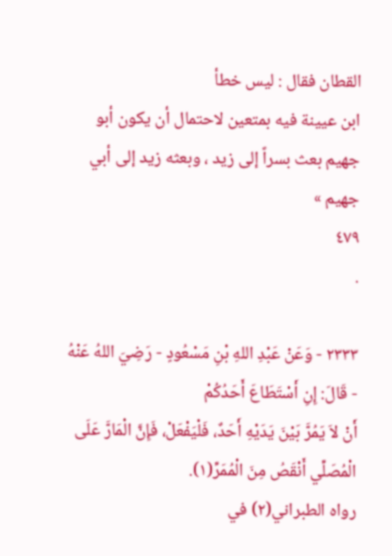القطان فقال : ليس خطأ
ابن عيينة فيه بمتعين لاحتمال أن يكون أبو جهيم بعث بسراً إلى زيد ، وبعثه زيد إلى أبي جهيم »
٤٧٩
.

٢٣٣٣ - وَعَنْ عَبْدِ اللهِ بْنِ مَسْعُودٍ - رَضِيَ اللهُ عَنْهُ - قَالَ: إِنِ أَسْتَطَاعَ أَحَدُكُمْ
أَنْ لاَ يَمُرَّ بَيْنَ يَدَيْهِ أَحَدٌ، فَلْيَفْعَلْ، فَإِنَّ الْمَارَّ عَلَى الْمُصَلِّي أَنْقَصُ مِنَ الْمُمَرِّ(١).
رواه الطبراني(٢) في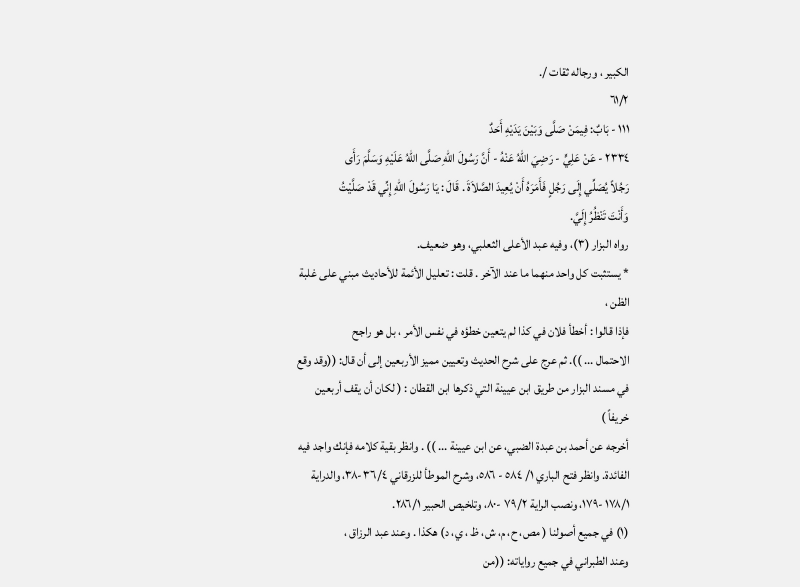الكبير ، ورجاله ثقات /.
٦١/٢
١١١ - بَابٌ: فِيمَنْ صَلَّى وَبَيْنَ يَدَيْهِ أَحَدٌ
٢٣٣٤ - عَنْ عَلِيٍّ - رَضِيَ اللهُ عَنْهُ - أَنَّ رَسُولَ اللهِ صَلَّى اللهُ عَلَيْهِ وَسَلَّمَ رَأَى
رَجُلاً يُصَلِّي إِلَى رَجُلٍ فَأَمَرَهُ أَنْ يُعِيدَ الصَّلاَةَ . قَالَ : يَا رَسُولَ اللهِ إِنِّي قَدْ صَلَّيْتُ
وَأَنْتَ تَنْظُرُ إِلَيَّ.
رواه البزار (٣)، وفيه عبد الأعلى الثعلبي، وهو ضعيف.
* يستثبت كل واحد منهما ما عند الآخر . قلت : تعليل الأئمة للأحاديث مبني على غلبة الظن ،
فإذا قالوا : أخطأ فلان في كذا لم يتعين خطؤه في نفس الأمر ، بل هو راجح
الاحتمال ... )). ثم عرج على شرح الحديث وتعيين مميز الأربعين إلى أن قال: ((وقد وقع
في مسند البزار من طريق ابن عيينة التي ذكرها ابن القطان : ( لكان أن يقف أربعين خريفاً )
أخرجه عن أحمد بن عبدة الضبي، عن ابن عيينة ... )) . وانظر بقية كلامه فإنك واجد فيه
الفائدة. وانظر فتح الباري ١/ ٥٨٤ - ٥٨٦، وشرح الموطأ للزرقاني ٣٦/٤-٣٨، والدراية
١٧٨/١ -١٧٩، ونصب الراية ٧٩/٢ -٨٠، وتلخيص الحبير ٢٨٦/١.
(١) في جميع أصولنا ( مص، ح، م، ش، ظ ، ي، د) هكذا . وعند عبد الرزاق ،
وعند الطبراني في جميع رواياته: ((من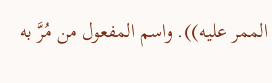الممر عليه)). واسم المفعول من مُرَّ به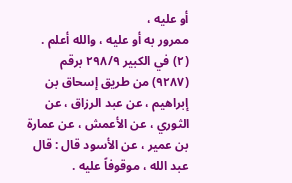أو عليه ،
ممرور به أو عليه ، والله أعلم .
(٢) في الكبير ٢٩٨/٩ برقم (٩٢٨٧) من طريق إسحاق بن إبراهيم ، عن عبد الرزاق ، عن
الثوري ، عن الأعمش ، عن عمارة بن عمير ، عن الأسود قال : قال عبد الله ، موقوفاً عليه .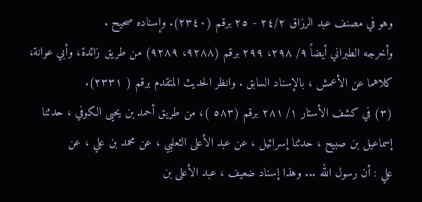وهو في مصنف عبد الرزاق ٢٤/٢ - ٢٥ برقم (٢٣٤٠). وإسناده صحيح .
وأخرجه الطبراني أيضاً ٩/ ٢٩٨، ٢٩٩ برقم (٩٢٨٨، ٩٢٨٩) من طريق زائدة، وأبي عوانة،
كلاهما عن الأعمش ، بالإسناد السابق . وانظر الحديث المتقدم برقم ( ٢٣٣١).
(٣) في كشف الأستار ١/ ٢٨١ برقم (٥٨٣ )، من طريق أحمد بن يحيى الكوفي ، حدثنا
إسماعيل بن صبيح ، حدثنا إسرائيل ، عن عبد الأعلى الثعلبي ، عن محمد بن علي ، عن
علي : أن رسول الله ... وهذا إسناد ضعيف ، عبد الأعلى بن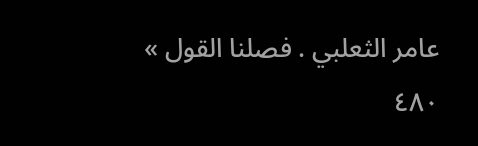عامر الثعلبي . فصلنا القول »
٤٨٠